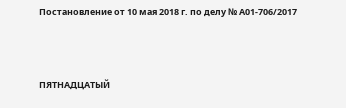Постановление от 10 мая 2018 г. по делу № А01-706/2017




ПЯТНАДЦАТЫЙ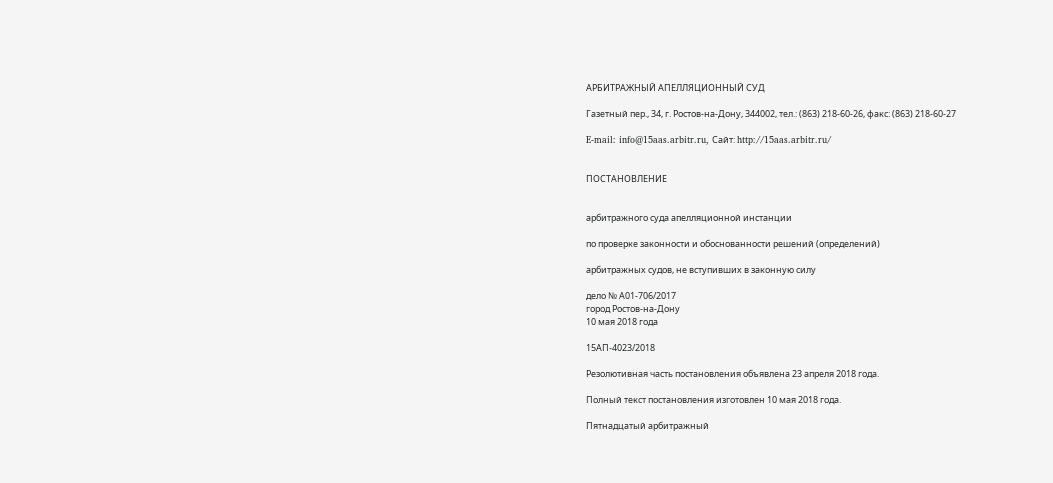АРБИТРАЖНЫЙ АПЕЛЛЯЦИОННЫЙ СУД

Газетный пер., 34, г. Ростов-на-Дону, 344002, тел.: (863) 218-60-26, факс: (863) 218-60-27

E-mail: info@15aas.arbitr.ru, Сайт: http://15aas.arbitr.ru/


ПОСТАНОВЛЕНИЕ


арбитражного суда апелляционной инстанции

по проверке законности и обоснованности решений (определений)

арбитражных судов, не вступивших в законную силу

дело № А01-706/2017
город Ростов-на-Дону
10 мая 2018 года

15АП-4023/2018

Резолютивная часть постановления объявлена 23 апреля 2018 года.

Полный текст постановления изготовлен 10 мая 2018 года.

Пятнадцатый арбитражный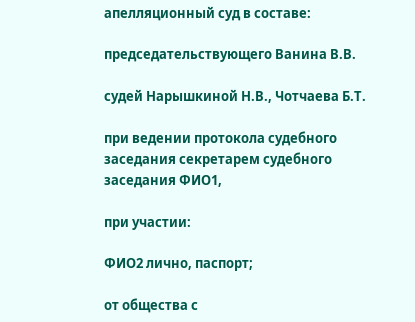апелляционный суд в составе:

председательствующего Ванина В.В.

судей Нарышкиной Н.В., Чотчаева Б.Т.

при ведении протокола судебного заседания секретарем судебного заседания ФИО1,

при участии:

ФИО2 лично, паспорт;

от общества с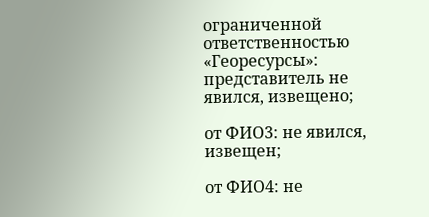ограниченной ответственностью «Георесурсы»: представитель не явился, извещено;

от ФИО3: не явился, извещен;

от ФИО4: не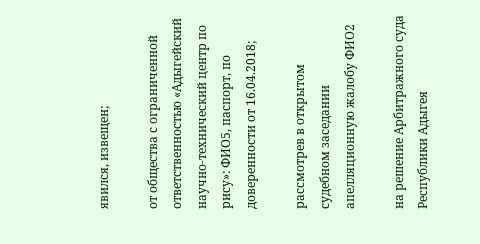явился, извещен;

от общества с ограниченной ответственностью «Адыгейский научно-технический центр по рису»: ФИО5, паспорт, по доверенности от 16.04.2018;

рассмотрев в открытом судебном заседании апелляционную жалобу ФИО2

на решение Арбитражного суда Республики Адыгея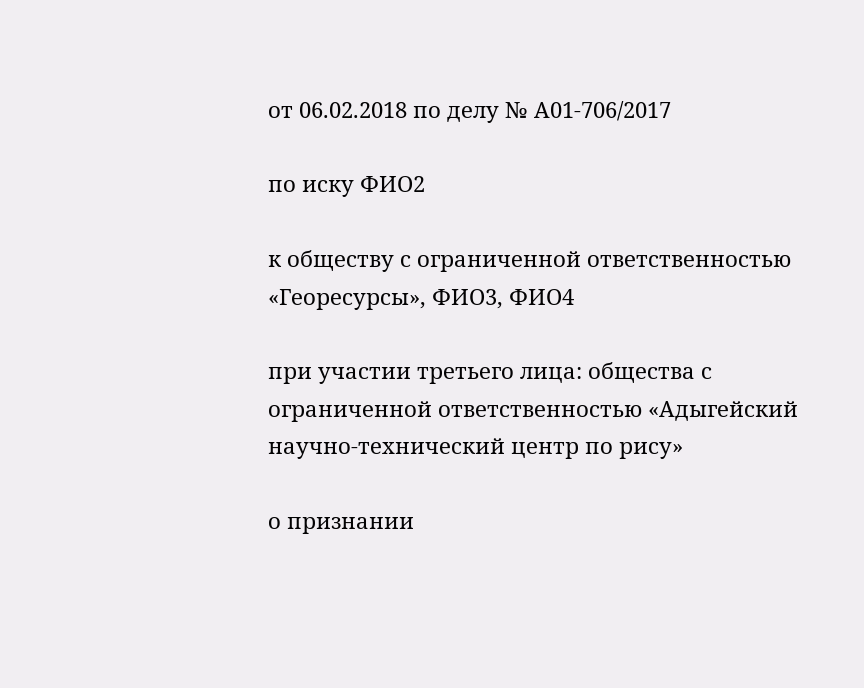от 06.02.2018 по делу № А01-706/2017

по иску ФИО2

к обществу с ограниченной ответственностью «Георесурсы», ФИО3, ФИО4

при участии третьего лица: общества с ограниченной ответственностью «Адыгейский научно-технический центр по рису»

о признании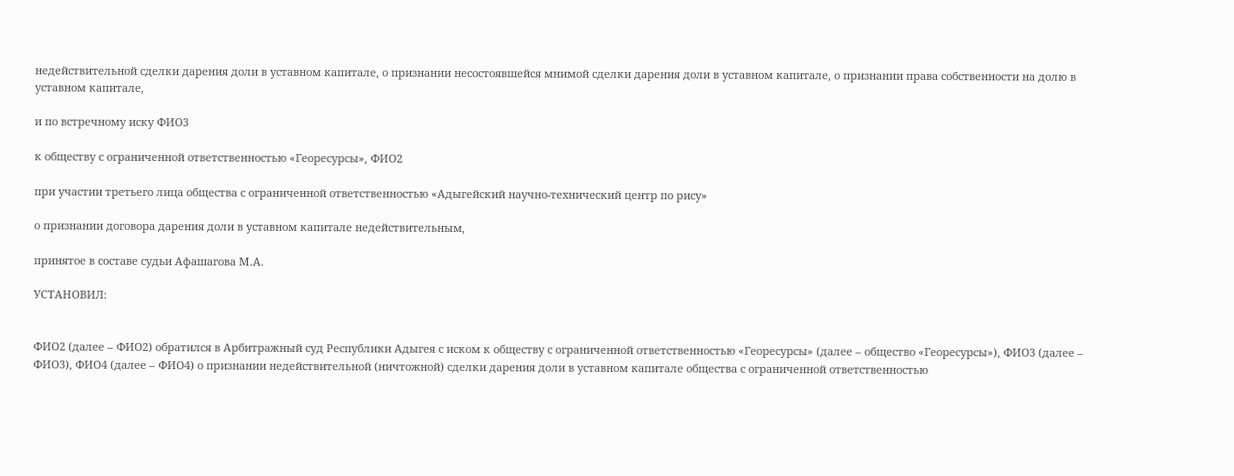недействительной сделки дарения доли в уставном капитале, о признании несостоявшейся мнимой сделки дарения доли в уставном капитале, о признании права собственности на долю в уставном капитале,

и по встречному иску ФИО3

к обществу с ограниченной ответственностью «Георесурсы», ФИО2

при участии третьего лица общества с ограниченной ответственностью «Адыгейский научно-технический центр по рису»

о признании договора дарения доли в уставном капитале недействительным,

принятое в составе судьи Афашагова М.А.

УСТАНОВИЛ:


ФИО2 (далее – ФИО2) обратился в Арбитражный суд Республики Адыгея с иском к обществу с ограниченной ответственностью «Георесурсы» (далее – общество «Георесурсы»), ФИО3 (далее – ФИО3), ФИО4 (далее – ФИО4) о признании недействительной (ничтожной) сделки дарения доли в уставном капитале общества с ограниченной ответственностью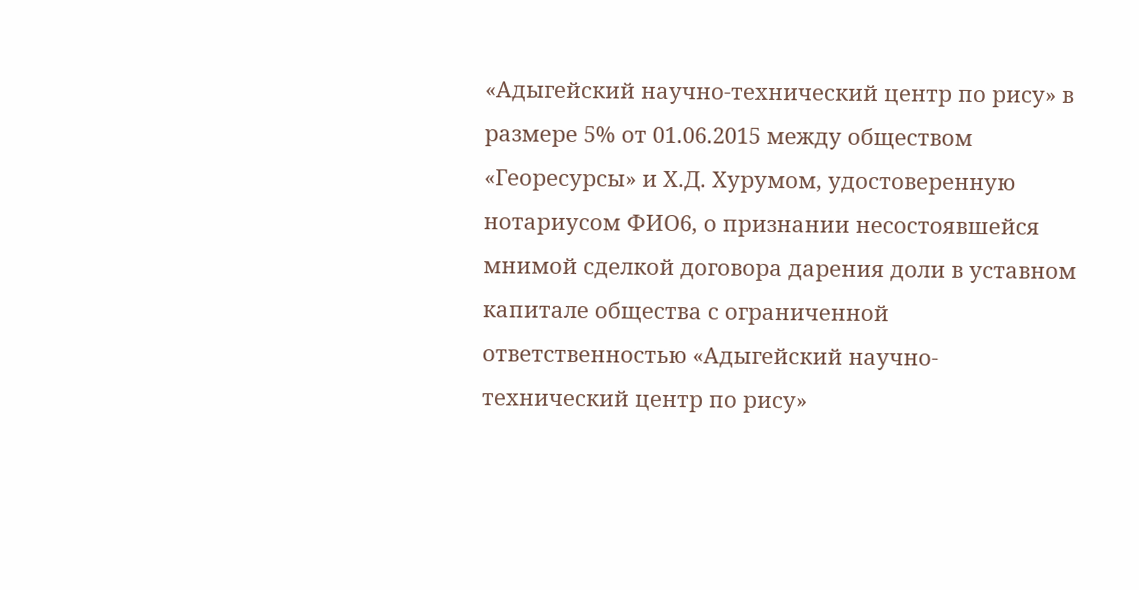«Адыгейский научно-технический центр по рису» в размере 5% от 01.06.2015 между обществом «Георесурсы» и Х.Д. Хурумом, удостоверенную нотариусом ФИО6, о признании несостоявшейся мнимой сделкой договора дарения доли в уставном капитале общества с ограниченной ответственностью «Адыгейский научно-технический центр по рису»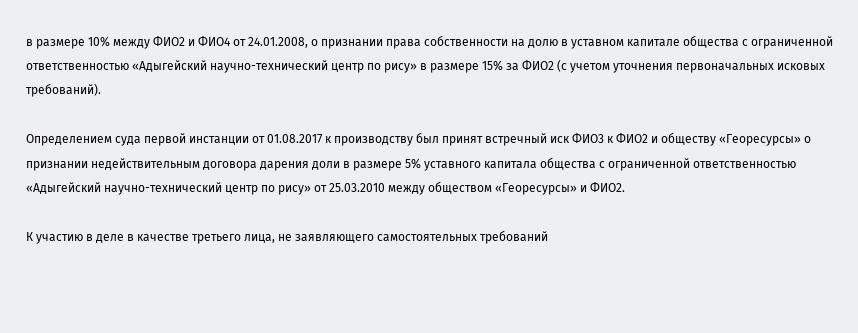в размере 10% между ФИО2 и ФИО4 от 24.01.2008, о признании права собственности на долю в уставном капитале общества с ограниченной ответственностью «Адыгейский научно-технический центр по рису» в размере 15% за ФИО2 (с учетом уточнения первоначальных исковых требований).

Определением суда первой инстанции от 01.08.2017 к производству был принят встречный иск ФИО3 к ФИО2 и обществу «Георесурсы» о признании недействительным договора дарения доли в размере 5% уставного капитала общества с ограниченной ответственностью «Адыгейский научно-технический центр по рису» от 25.03.2010 между обществом «Георесурсы» и ФИО2.

К участию в деле в качестве третьего лица, не заявляющего самостоятельных требований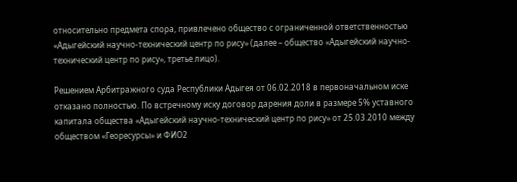относительно предмета спора, привлечено общество с ограниченной ответственностью «Адыгейский научно-технический центр по рису» (далее – общество «Адыгейский научно-технический центр по рису», третье лицо).

Решением Арбитражного суда Республики Адыгея от 06.02.2018 в первоначальном иске отказано полностью. По встречному иску договор дарения доли в размере 5% уставного капитала общества «Адыгейский научно-технический центр по рису» от 25.03.2010 между обществом «Георесурсы» и ФИО2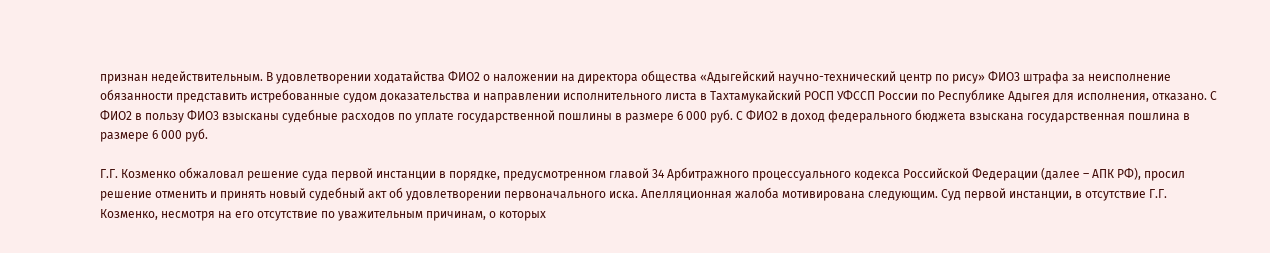признан недействительным. В удовлетворении ходатайства ФИО2 о наложении на директора общества «Адыгейский научно-технический центр по рису» ФИО3 штрафа за неисполнение обязанности представить истребованные судом доказательства и направлении исполнительного листа в Тахтамукайский РОСП УФССП России по Республике Адыгея для исполнения, отказано. С ФИО2 в пользу ФИО3 взысканы судебные расходов по уплате государственной пошлины в размере 6 000 руб. С ФИО2 в доход федерального бюджета взыскана государственная пошлина в размере 6 000 руб.

Г.Г. Козменко обжаловал решение суда первой инстанции в порядке, предусмотренном главой 34 Арбитражного процессуального кодекса Российской Федерации (далее – АПК РФ), просил решение отменить и принять новый судебный акт об удовлетворении первоначального иска. Апелляционная жалоба мотивирована следующим. Суд первой инстанции, в отсутствие Г.Г. Козменко, несмотря на его отсутствие по уважительным причинам, о которых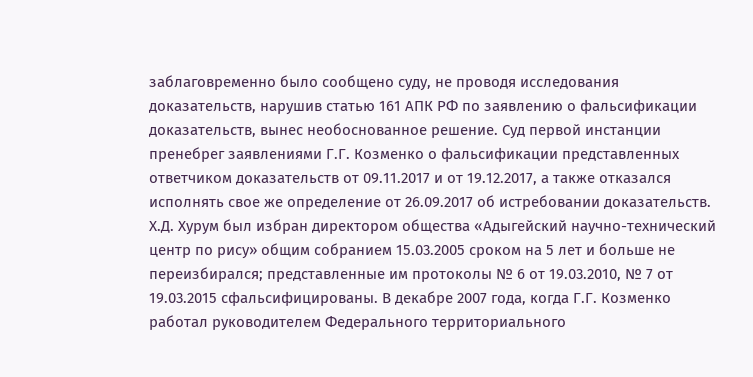заблаговременно было сообщено суду, не проводя исследования доказательств, нарушив статью 161 АПК РФ по заявлению о фальсификации доказательств, вынес необоснованное решение. Суд первой инстанции пренебрег заявлениями Г.Г. Козменко о фальсификации представленных ответчиком доказательств от 09.11.2017 и от 19.12.2017, а также отказался исполнять свое же определение от 26.09.2017 об истребовании доказательств. Х.Д. Хурум был избран директором общества «Адыгейский научно-технический центр по рису» общим собранием 15.03.2005 сроком на 5 лет и больше не переизбирался; представленные им протоколы № 6 от 19.03.2010, № 7 от 19.03.2015 сфальсифицированы. В декабре 2007 года, когда Г.Г. Козменко работал руководителем Федерального территориального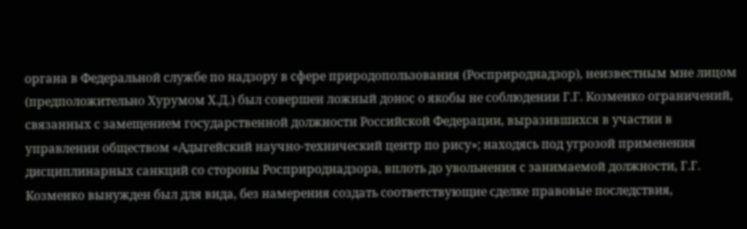органа в Федеральной службе по надзору в сфере природопользования (Росприроднадзор), неизвестным мне лицом (предположительно Хурумом Х.Д.) был совершен ложный донос о якобы не соблюдении Г.Г. Козменко ограничений, связанных с замещением государственной должности Российской Федерации, выразившихся в участии в управлении обществом «Адыгейский научно-технический центр по рису»; находясь под угрозой применения дисциплинарных санкций со стороны Росприроднадзора, вплоть до увольнения с занимаемой должности, Г.Г. Козменко вынужден был для вида, без намерения создать соответствующие сделке правовые последствия,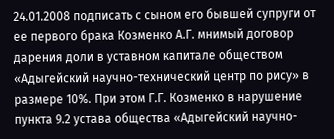24.01.2008 подписать с сыном его бывшей супруги от ее первого брака Козменко А.Г. мнимый договор дарения доли в уставном капитале обществом «Адыгейский научно-технический центр по рису» в размере 10%. При этом Г.Г. Козменко в нарушение пункта 9.2 устава общества «Адыгейский научно-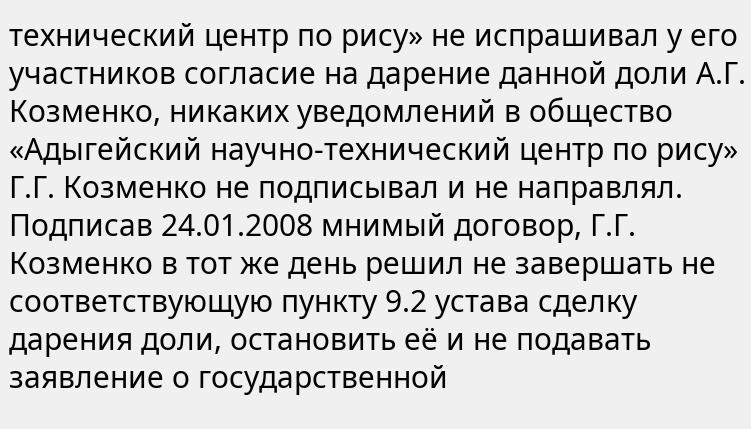технический центр по рису» не испрашивал у его участников согласие на дарение данной доли А.Г. Козменко, никаких уведомлений в общество «Адыгейский научно-технический центр по рису» Г.Г. Козменко не подписывал и не направлял. Подписав 24.01.2008 мнимый договор, Г.Г. Козменко в тот же день решил не завершать не соответствующую пункту 9.2 устава сделку дарения доли, остановить её и не подавать заявление о государственной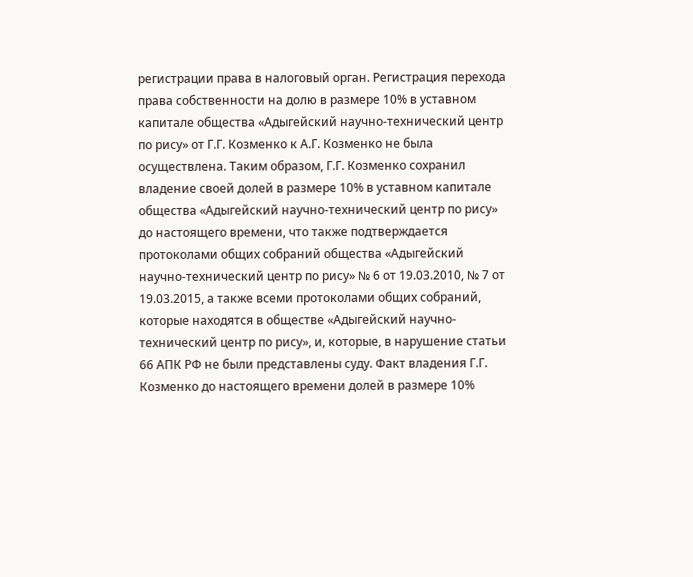регистрации права в налоговый орган. Регистрация перехода права собственности на долю в размере 10% в уставном капитале общества «Адыгейский научно-технический центр по рису» от Г.Г. Козменко к А.Г. Козменко не была осуществлена. Таким образом, Г.Г. Козменко сохранил владение своей долей в размере 10% в уставном капитале общества «Адыгейский научно-технический центр по рису» до настоящего времени, что также подтверждается протоколами общих собраний общества «Адыгейский научно-технический центр по рису» № 6 от 19.03.2010, № 7 от 19.03.2015, а также всеми протоколами общих собраний, которые находятся в обществе «Адыгейский научно-технический центр по рису», и, которые, в нарушение статьи 66 АПК РФ не были представлены суду. Факт владения Г.Г. Козменко до настоящего времени долей в размере 10%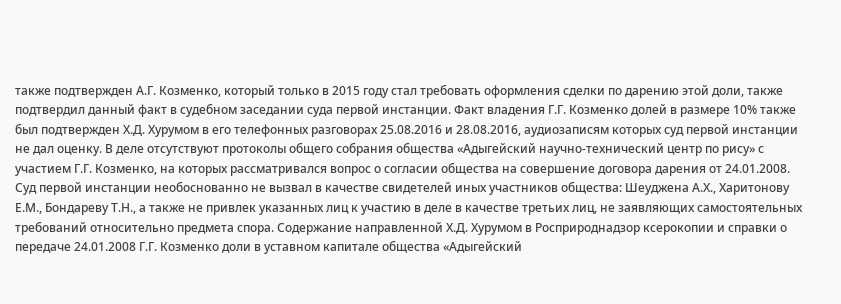также подтвержден А.Г. Козменко, который только в 2015 году стал требовать оформления сделки по дарению этой доли, также подтвердил данный факт в судебном заседании суда первой инстанции. Факт владения Г.Г. Козменко долей в размере 10% также был подтвержден Х.Д. Хурумом в его телефонных разговорах 25.08.2016 и 28.08.2016, аудиозаписям которых суд первой инстанции не дал оценку. В деле отсутствуют протоколы общего собрания общества «Адыгейский научно-технический центр по рису» с участием Г.Г. Козменко, на которых рассматривался вопрос о согласии общества на совершение договора дарения от 24.01.2008. Суд первой инстанции необоснованно не вызвал в качестве свидетелей иных участников общества: Шеуджена А.Х., Харитонову Е.М., Бондареву Т.Н., а также не привлек указанных лиц к участию в деле в качестве третьих лиц, не заявляющих самостоятельных требований относительно предмета спора. Содержание направленной Х.Д. Хурумом в Росприроднадзор ксерокопии и справки о передаче 24.01.2008 Г.Г. Козменко доли в уставном капитале общества «Адыгейский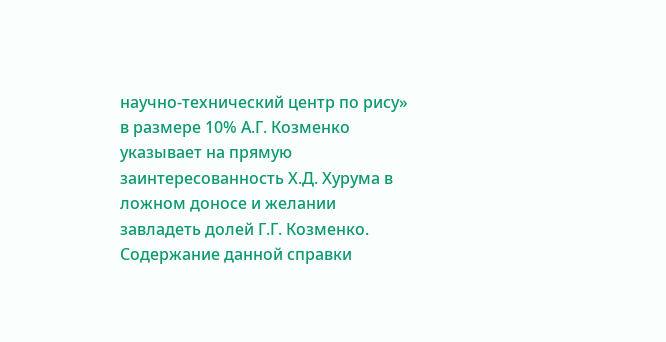научно-технический центр по рису» в размере 10% А.Г. Козменко указывает на прямую заинтересованность Х.Д. Хурума в ложном доносе и желании завладеть долей Г.Г. Козменко. Содержание данной справки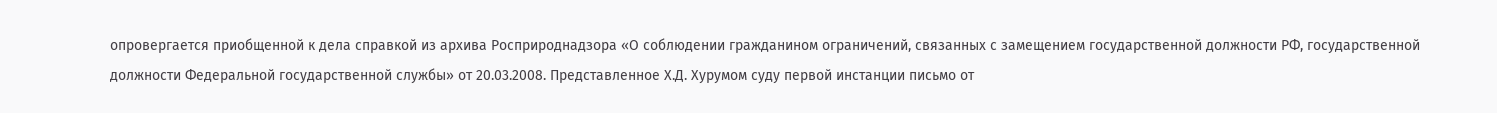опровергается приобщенной к дела справкой из архива Росприроднадзора «О соблюдении гражданином ограничений, связанных с замещением государственной должности РФ, государственной должности Федеральной государственной службы» от 20.03.2008. Представленное Х.Д. Хурумом суду первой инстанции письмо от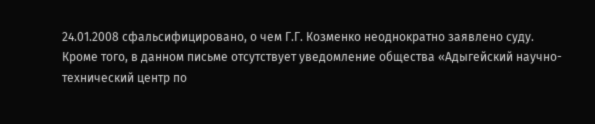24.01.2008 сфальсифицировано, о чем Г.Г. Козменко неоднократно заявлено суду. Кроме того, в данном письме отсутствует уведомление общества «Адыгейский научно-технический центр по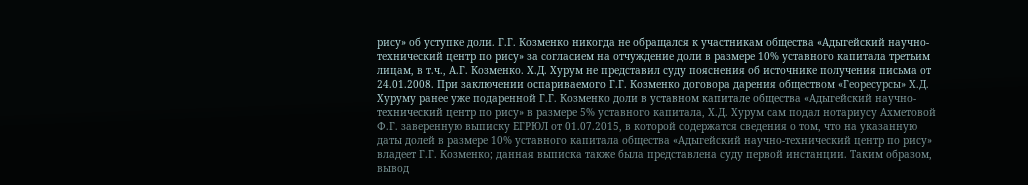рису» об уступке доли. Г.Г. Козменко никогда не обращался к участникам общества «Адыгейский научно-технический центр по рису» за согласием на отчуждение доли в размере 10% уставного капитала третьим лицам, в т.ч., А.Г. Козменко. Х.Д. Хурум не представил суду пояснения об источнике получения письма от 24.01.2008. При заключении оспариваемого Г.Г. Козменко договора дарения обществом «Георесурсы» Х.Д. Хуруму ранее уже подаренной Г.Г. Козменко доли в уставном капитале общества «Адыгейский научно-технический центр по рису» в размере 5% уставного капитала, Х.Д. Хурум сам подал нотариусу Ахметовой Ф.Г. заверенную выписку ЕГРЮЛ от 01.07.2015, в которой содержатся сведения о том, что на указанную даты долей в размере 10% уставного капитала общества «Адыгейский научно-технический центр по рису» владеет Г.Г. Козменко; данная выписка также была представлена суду первой инстанции. Таким образом, вывод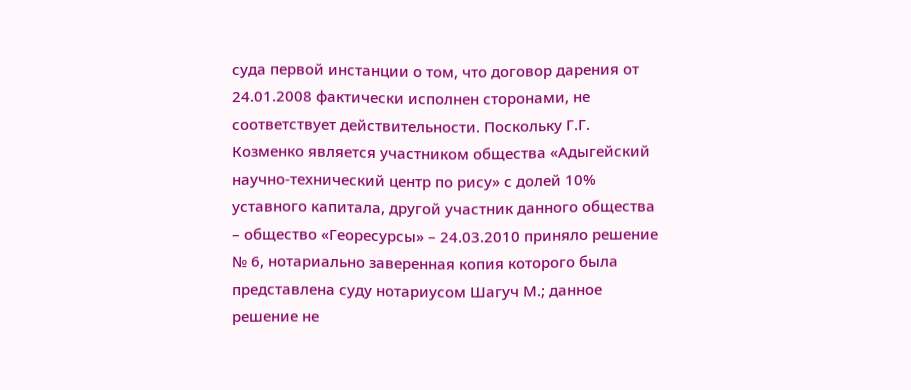суда первой инстанции о том, что договор дарения от 24.01.2008 фактически исполнен сторонами, не соответствует действительности. Поскольку Г.Г. Козменко является участником общества «Адыгейский научно-технический центр по рису» с долей 10% уставного капитала, другой участник данного общества – общество «Георесурсы» – 24.03.2010 приняло решение № 6, нотариально заверенная копия которого была представлена суду нотариусом Шагуч М.; данное решение не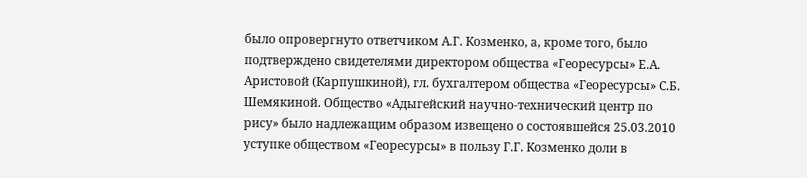было опровергнуто ответчиком А.Г. Козменко, а, кроме того, было подтверждено свидетелями директором общества «Георесурсы» Е.А. Аристовой (Карпушкиной), гл. бухгалтером общества «Георесурсы» С.Б. Шемякиной. Общество «Адыгейский научно-технический центр по рису» было надлежащим образом извещено о состоявшейся 25.03.2010 уступке обществом «Георесурсы» в пользу Г.Г. Козменко доли в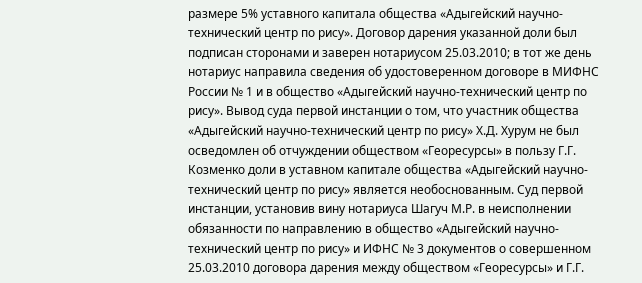размере 5% уставного капитала общества «Адыгейский научно-технический центр по рису». Договор дарения указанной доли был подписан сторонами и заверен нотариусом 25.03.2010; в тот же день нотариус направила сведения об удостоверенном договоре в МИФНС России № 1 и в общество «Адыгейский научно-технический центр по рису». Вывод суда первой инстанции о том, что участник общества «Адыгейский научно-технический центр по рису» Х.Д. Хурум не был осведомлен об отчуждении обществом «Георесурсы» в пользу Г.Г. Козменко доли в уставном капитале общества «Адыгейский научно-технический центр по рису» является необоснованным. Суд первой инстанции, установив вину нотариуса Шагуч М.Р. в неисполнении обязанности по направлению в общество «Адыгейский научно-технический центр по рису» и ИФНС № 3 документов о совершенном 25.03.2010 договора дарения между обществом «Георесурсы» и Г.Г.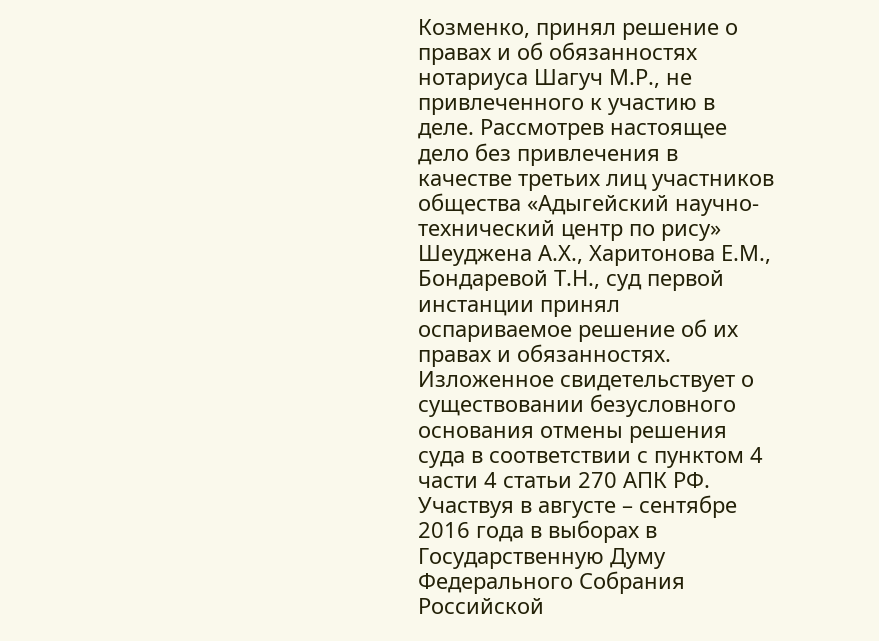Козменко, принял решение о правах и об обязанностях нотариуса Шагуч М.Р., не привлеченного к участию в деле. Рассмотрев настоящее дело без привлечения в качестве третьих лиц участников общества «Адыгейский научно-технический центр по рису» Шеуджена А.Х., Харитонова Е.М., Бондаревой Т.Н., суд первой инстанции принял оспариваемое решение об их правах и обязанностях. Изложенное свидетельствует о существовании безусловного основания отмены решения суда в соответствии с пунктом 4 части 4 статьи 270 АПК РФ. Участвуя в августе – сентябре 2016 года в выборах в Государственную Думу Федерального Собрания Российской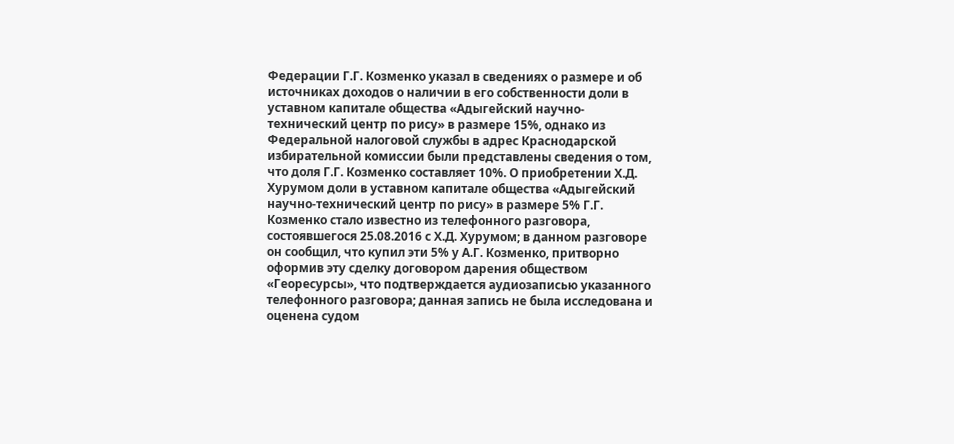Федерации Г.Г. Козменко указал в сведениях о размере и об источниках доходов о наличии в его собственности доли в уставном капитале общества «Адыгейский научно-технический центр по рису» в размере 15%, однако из Федеральной налоговой службы в адрес Краснодарской избирательной комиссии были представлены сведения о том, что доля Г.Г. Козменко составляет 10%. О приобретении Х.Д. Хурумом доли в уставном капитале общества «Адыгейский научно-технический центр по рису» в размере 5% Г.Г. Козменко стало известно из телефонного разговора, состоявшегося 25.08.2016 с Х.Д. Хурумом; в данном разговоре он сообщил, что купил эти 5% у А.Г. Козменко, притворно оформив эту сделку договором дарения обществом «Георесурсы», что подтверждается аудиозаписью указанного телефонного разговора; данная запись не была исследована и оценена судом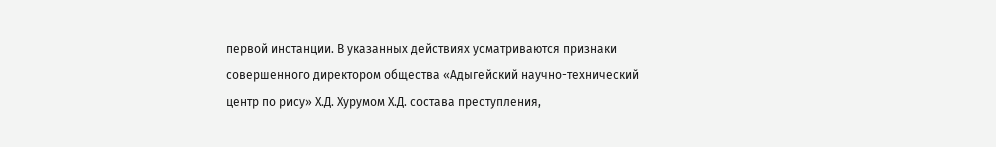первой инстанции. В указанных действиях усматриваются признаки совершенного директором общества «Адыгейский научно-технический центр по рису» Х.Д. Хурумом Х.Д. состава преступления,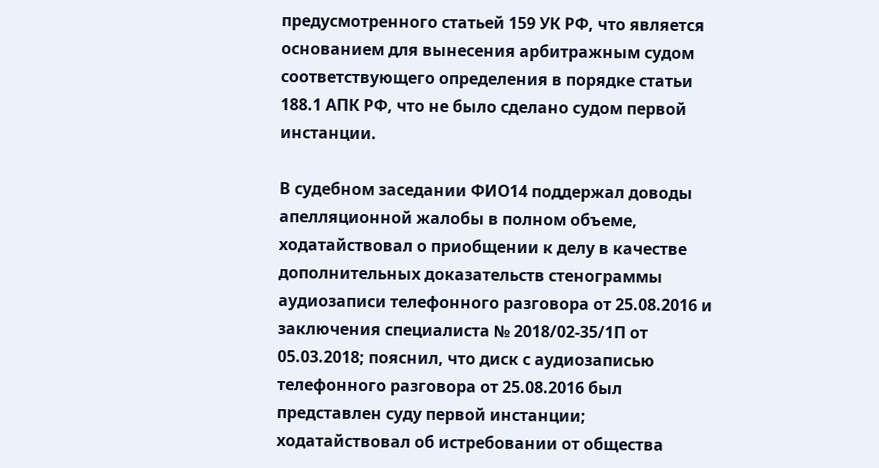предусмотренного статьей 159 УК РФ, что является основанием для вынесения арбитражным судом соответствующего определения в порядке статьи 188.1 АПК РФ, что не было сделано судом первой инстанции.

В судебном заседании ФИО14 поддержал доводы апелляционной жалобы в полном объеме, ходатайствовал о приобщении к делу в качестве дополнительных доказательств стенограммы аудиозаписи телефонного разговора от 25.08.2016 и заключения специалиста № 2018/02-35/1П от 05.03.2018; пояснил, что диск с аудиозаписью телефонного разговора от 25.08.2016 был представлен суду первой инстанции; ходатайствовал об истребовании от общества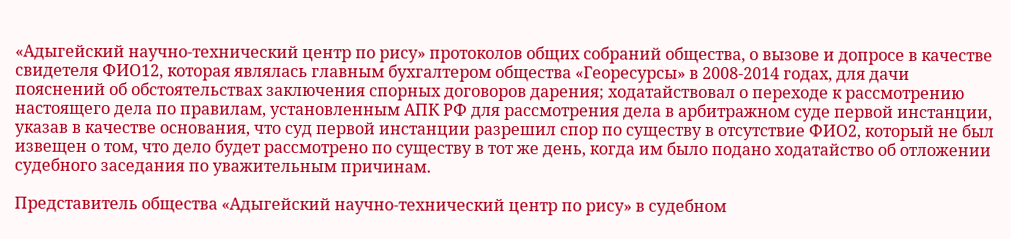«Адыгейский научно-технический центр по рису» протоколов общих собраний общества, о вызове и допросе в качестве свидетеля ФИО12, которая являлась главным бухгалтером общества «Георесурсы» в 2008-2014 годах, для дачи пояснений об обстоятельствах заключения спорных договоров дарения; ходатайствовал о переходе к рассмотрению настоящего дела по правилам, установленным АПК РФ для рассмотрения дела в арбитражном суде первой инстанции, указав в качестве основания, что суд первой инстанции разрешил спор по существу в отсутствие ФИО2, который не был извещен о том, что дело будет рассмотрено по существу в тот же день, когда им было подано ходатайство об отложении судебного заседания по уважительным причинам.

Представитель общества «Адыгейский научно-технический центр по рису» в судебном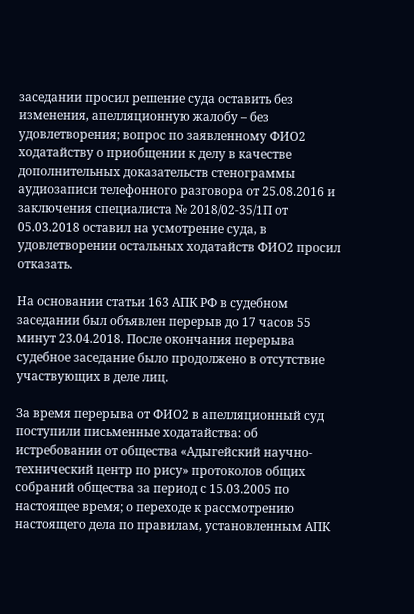заседании просил решение суда оставить без изменения, апелляционную жалобу – без удовлетворения; вопрос по заявленному ФИО2 ходатайству о приобщении к делу в качестве дополнительных доказательств стенограммы аудиозаписи телефонного разговора от 25.08.2016 и заключения специалиста № 2018/02-35/1П от 05.03.2018 оставил на усмотрение суда, в удовлетворении остальных ходатайств ФИО2 просил отказать.

На основании статьи 163 АПК РФ в судебном заседании был объявлен перерыв до 17 часов 55 минут 23.04.2018. После окончания перерыва судебное заседание было продолжено в отсутствие участвующих в деле лиц.

За время перерыва от ФИО2 в апелляционный суд поступили письменные ходатайства: об истребовании от общества «Адыгейский научно-технический центр по рису» протоколов общих собраний общества за период с 15.03.2005 по настоящее время; о переходе к рассмотрению настоящего дела по правилам, установленным АПК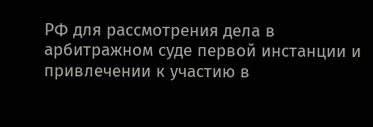РФ для рассмотрения дела в арбитражном суде первой инстанции и привлечении к участию в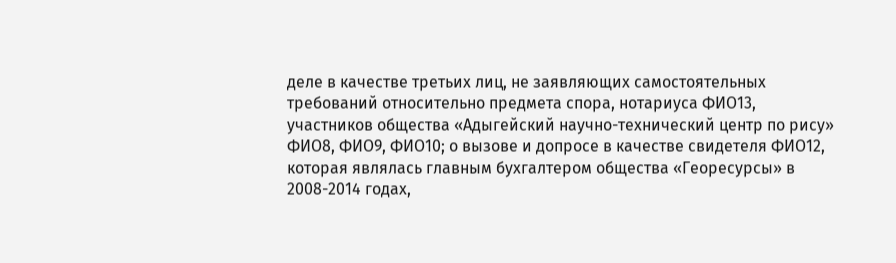деле в качестве третьих лиц, не заявляющих самостоятельных требований относительно предмета спора, нотариуса ФИО13, участников общества «Адыгейский научно-технический центр по рису» ФИО8, ФИО9, ФИО10; о вызове и допросе в качестве свидетеля ФИО12, которая являлась главным бухгалтером общества «Георесурсы» в 2008-2014 годах,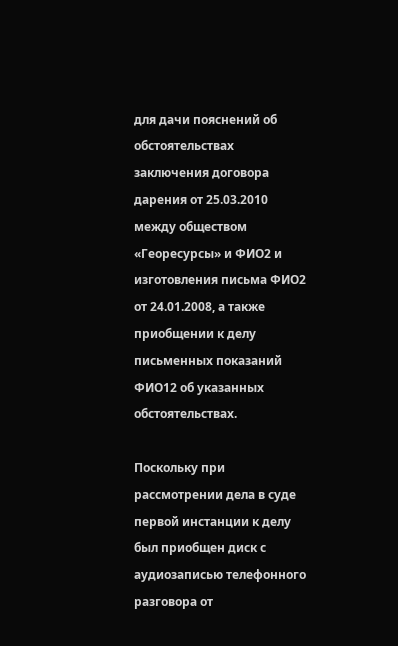для дачи пояснений об обстоятельствах заключения договора дарения от 25.03.2010 между обществом «Георесурсы» и ФИО2 и изготовления письма ФИО2 от 24.01.2008, а также приобщении к делу письменных показаний ФИО12 об указанных обстоятельствах.

Поскольку при рассмотрении дела в суде первой инстанции к делу был приобщен диск с аудиозаписью телефонного разговора от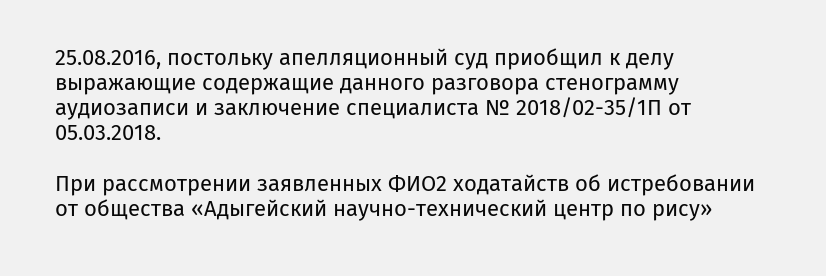25.08.2016, постольку апелляционный суд приобщил к делу выражающие содержащие данного разговора стенограмму аудиозаписи и заключение специалиста № 2018/02-35/1П от 05.03.2018.

При рассмотрении заявленных ФИО2 ходатайств об истребовании от общества «Адыгейский научно-технический центр по рису»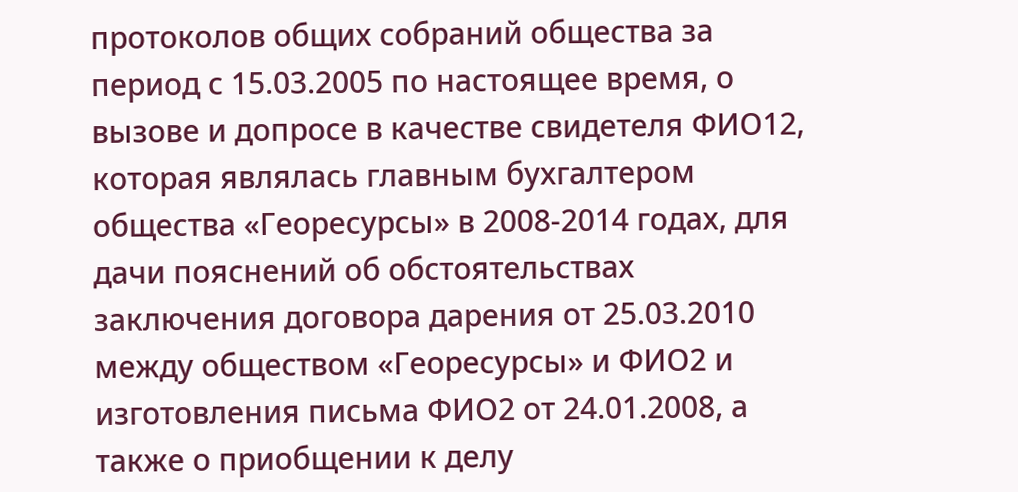протоколов общих собраний общества за период с 15.03.2005 по настоящее время, о вызове и допросе в качестве свидетеля ФИО12, которая являлась главным бухгалтером общества «Георесурсы» в 2008-2014 годах, для дачи пояснений об обстоятельствах заключения договора дарения от 25.03.2010 между обществом «Георесурсы» и ФИО2 и изготовления письма ФИО2 от 24.01.2008, а также о приобщении к делу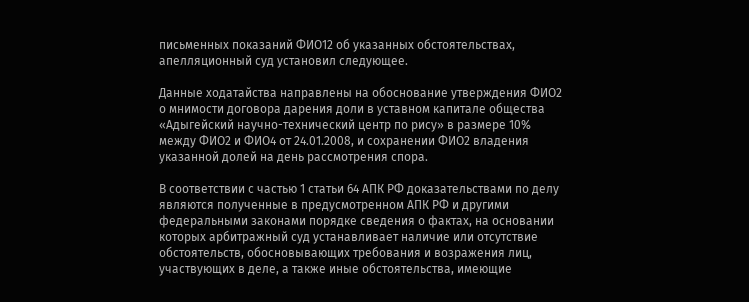письменных показаний ФИО12 об указанных обстоятельствах, апелляционный суд установил следующее.

Данные ходатайства направлены на обоснование утверждения ФИО2 о мнимости договора дарения доли в уставном капитале общества «Адыгейский научно-технический центр по рису» в размере 10% между ФИО2 и ФИО4 от 24.01.2008, и сохранении ФИО2 владения указанной долей на день рассмотрения спора.

В соответствии с частью 1 статьи 64 АПК РФ доказательствами по делу являются полученные в предусмотренном АПК РФ и другими федеральными законами порядке сведения о фактах, на основании которых арбитражный суд устанавливает наличие или отсутствие обстоятельств, обосновывающих требования и возражения лиц, участвующих в деле, а также иные обстоятельства, имеющие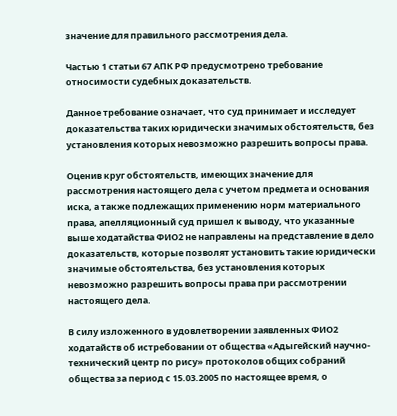значение для правильного рассмотрения дела.

Частью 1 статьи 67 АПК РФ предусмотрено требование относимости судебных доказательств.

Данное требование означает, что суд принимает и исследует доказательства таких юридически значимых обстоятельств, без установления которых невозможно разрешить вопросы права.

Оценив круг обстоятельств, имеющих значение для рассмотрения настоящего дела с учетом предмета и основания иска, а также подлежащих применению норм материального права, апелляционный суд пришел к выводу, что указанные выше ходатайства ФИО2 не направлены на представление в дело доказательств, которые позволят установить такие юридически значимые обстоятельства, без установления которых невозможно разрешить вопросы права при рассмотрении настоящего дела.

В силу изложенного в удовлетворении заявленных ФИО2 ходатайств об истребовании от общества «Адыгейский научно-технический центр по рису» протоколов общих собраний общества за период с 15.03.2005 по настоящее время, о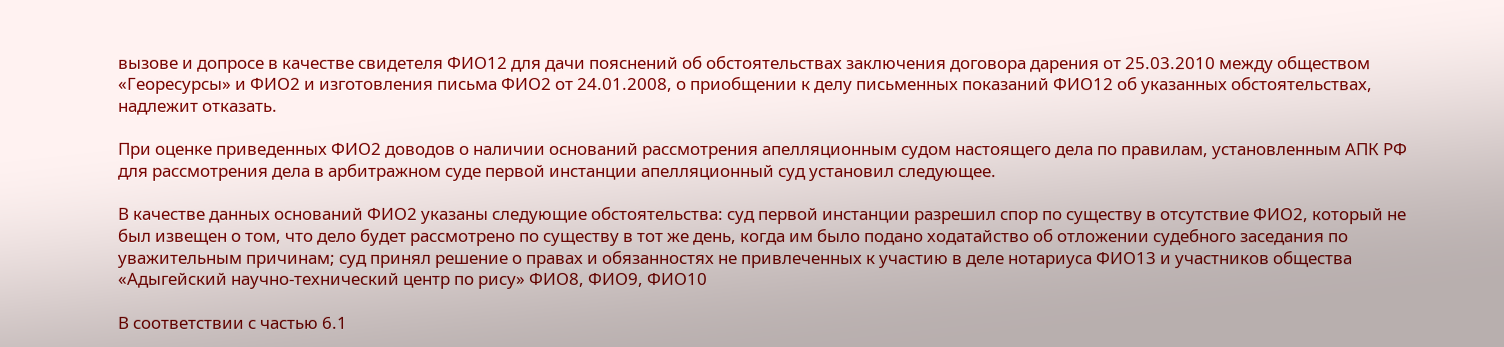вызове и допросе в качестве свидетеля ФИО12 для дачи пояснений об обстоятельствах заключения договора дарения от 25.03.2010 между обществом «Георесурсы» и ФИО2 и изготовления письма ФИО2 от 24.01.2008, о приобщении к делу письменных показаний ФИО12 об указанных обстоятельствах, надлежит отказать.

При оценке приведенных ФИО2 доводов о наличии оснований рассмотрения апелляционным судом настоящего дела по правилам, установленным АПК РФ для рассмотрения дела в арбитражном суде первой инстанции апелляционный суд установил следующее.

В качестве данных оснований ФИО2 указаны следующие обстоятельства: суд первой инстанции разрешил спор по существу в отсутствие ФИО2, который не был извещен о том, что дело будет рассмотрено по существу в тот же день, когда им было подано ходатайство об отложении судебного заседания по уважительным причинам; суд принял решение о правах и обязанностях не привлеченных к участию в деле нотариуса ФИО13 и участников общества «Адыгейский научно-технический центр по рису» ФИО8, ФИО9, ФИО10

В соответствии с частью 6.1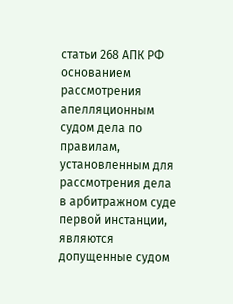статьи 268 АПК РФ основанием рассмотрения апелляционным судом дела по правилам, установленным для рассмотрения дела в арбитражном суде первой инстанции, являются допущенные судом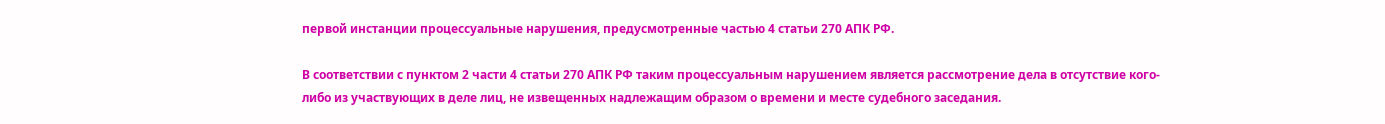первой инстанции процессуальные нарушения, предусмотренные частью 4 статьи 270 АПК РФ.

В соответствии с пунктом 2 части 4 статьи 270 АПК РФ таким процессуальным нарушением является рассмотрение дела в отсутствие кого-либо из участвующих в деле лиц, не извещенных надлежащим образом о времени и месте судебного заседания.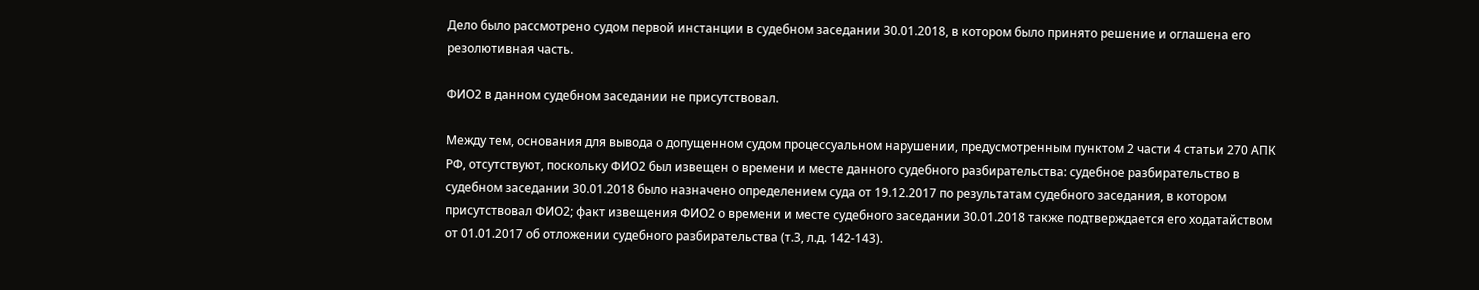Дело было рассмотрено судом первой инстанции в судебном заседании 30.01.2018, в котором было принято решение и оглашена его резолютивная часть.

ФИО2 в данном судебном заседании не присутствовал.

Между тем, основания для вывода о допущенном судом процессуальном нарушении, предусмотренным пунктом 2 части 4 статьи 270 АПК РФ, отсутствуют, поскольку ФИО2 был извещен о времени и месте данного судебного разбирательства: судебное разбирательство в судебном заседании 30.01.2018 было назначено определением суда от 19.12.2017 по результатам судебного заседания, в котором присутствовал ФИО2; факт извещения ФИО2 о времени и месте судебного заседании 30.01.2018 также подтверждается его ходатайством от 01.01.2017 об отложении судебного разбирательства (т.3, л.д. 142-143).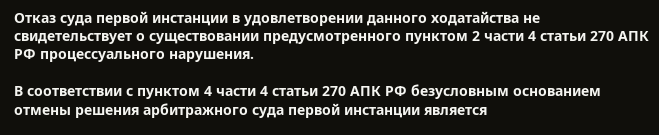Отказ суда первой инстанции в удовлетворении данного ходатайства не свидетельствует о существовании предусмотренного пунктом 2 части 4 статьи 270 АПК РФ процессуального нарушения.

В соответствии с пунктом 4 части 4 статьи 270 АПК РФ безусловным основанием отмены решения арбитражного суда первой инстанции является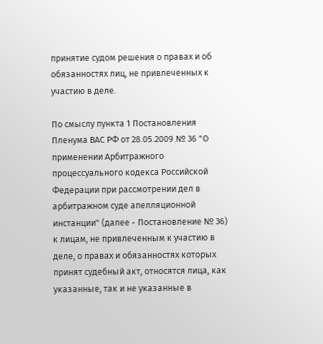принятие судом решения о правах и об обязанностях лиц, не привлеченных к участию в деле.

По смыслу пункта 1 Постановления Пленума ВАС РФ от 28.05.2009 № 36 "О применении Арбитражного процессуального кодекса Российской Федерации при рассмотрении дел в арбитражном суде апелляционной инстанции" (далее - Постановление № 36) к лицам, не привлеченным к участию в деле, о правах и обязанностях которых принят судебный акт, относятся лица, как указанные, так и не указанные в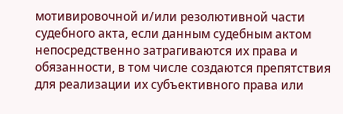мотивировочной и/или резолютивной части судебного акта, если данным судебным актом непосредственно затрагиваются их права и обязанности, в том числе создаются препятствия для реализации их субъективного права или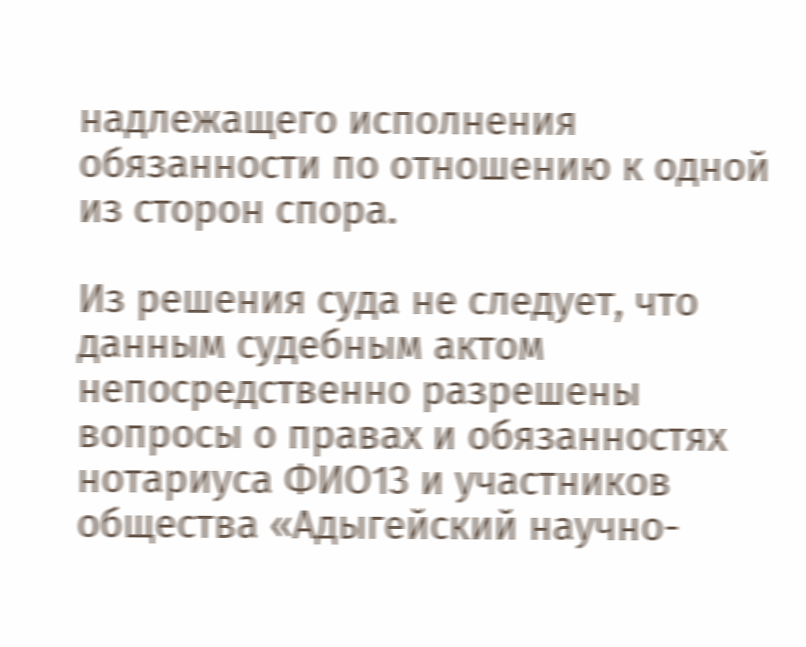надлежащего исполнения обязанности по отношению к одной из сторон спора.

Из решения суда не следует, что данным судебным актом непосредственно разрешены вопросы о правах и обязанностях нотариуса ФИО13 и участников общества «Адыгейский научно-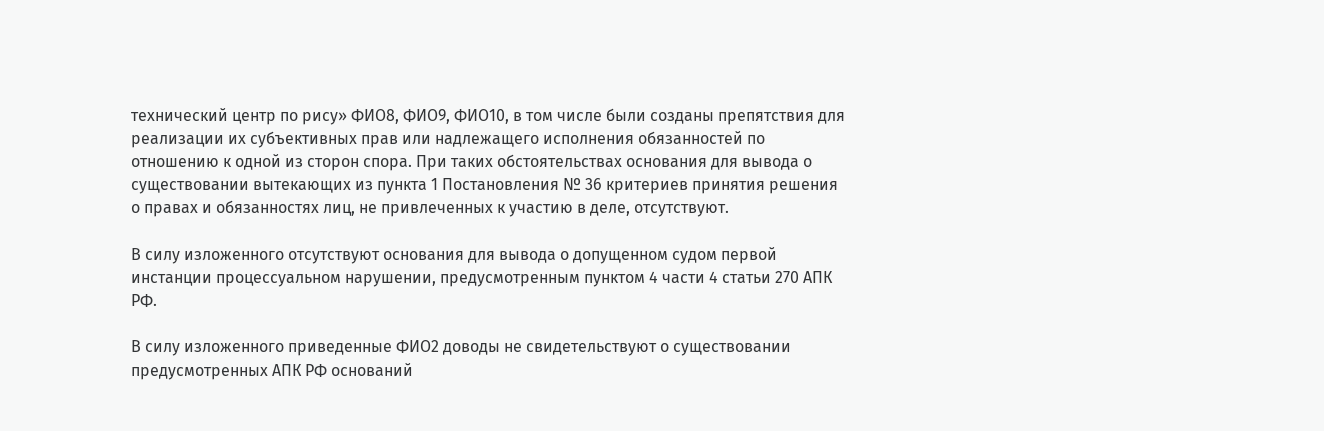технический центр по рису» ФИО8, ФИО9, ФИО10, в том числе были созданы препятствия для реализации их субъективных прав или надлежащего исполнения обязанностей по отношению к одной из сторон спора. При таких обстоятельствах основания для вывода о существовании вытекающих из пункта 1 Постановления № 36 критериев принятия решения о правах и обязанностях лиц, не привлеченных к участию в деле, отсутствуют.

В силу изложенного отсутствуют основания для вывода о допущенном судом первой инстанции процессуальном нарушении, предусмотренным пунктом 4 части 4 статьи 270 АПК РФ.

В силу изложенного приведенные ФИО2 доводы не свидетельствуют о существовании предусмотренных АПК РФ оснований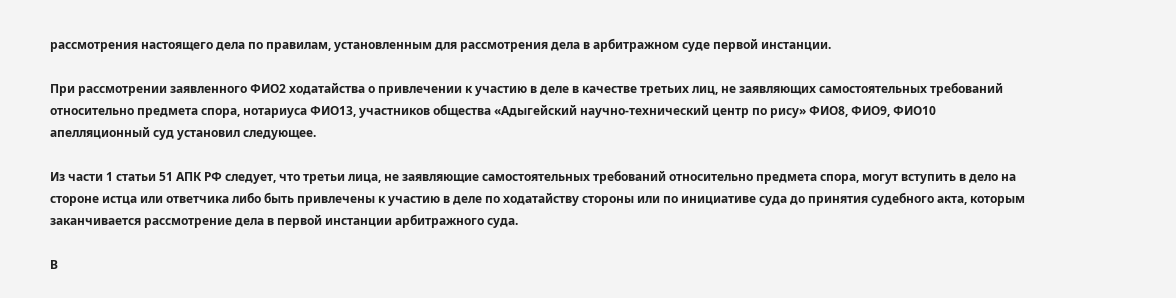рассмотрения настоящего дела по правилам, установленным для рассмотрения дела в арбитражном суде первой инстанции.

При рассмотрении заявленного ФИО2 ходатайства о привлечении к участию в деле в качестве третьих лиц, не заявляющих самостоятельных требований относительно предмета спора, нотариуса ФИО13, участников общества «Адыгейский научно-технический центр по рису» ФИО8, ФИО9, ФИО10 апелляционный суд установил следующее.

Из части 1 статьи 51 АПК РФ следует, что третьи лица, не заявляющие самостоятельных требований относительно предмета спора, могут вступить в дело на стороне истца или ответчика либо быть привлечены к участию в деле по ходатайству стороны или по инициативе суда до принятия судебного акта, которым заканчивается рассмотрение дела в первой инстанции арбитражного суда.

В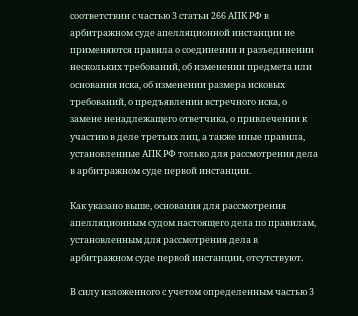соответствии с частью 3 статьи 266 АПК РФ в арбитражном суде апелляционной инстанции не применяются правила о соединении и разъединении нескольких требований, об изменении предмета или основания иска, об изменении размера исковых требований, о предъявлении встречного иска, о замене ненадлежащего ответчика, о привлечении к участию в деле третьих лиц, а также иные правила, установленные АПК РФ только для рассмотрения дела в арбитражном суде первой инстанции.

Как указано выше, основания для рассмотрения апелляционным судом настоящего дела по правилам, установленным для рассмотрения дела в арбитражном суде первой инстанции, отсутствуют.

В силу изложенного с учетом определенным частью 3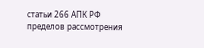статьи 266 АПК РФ пределов рассмотрения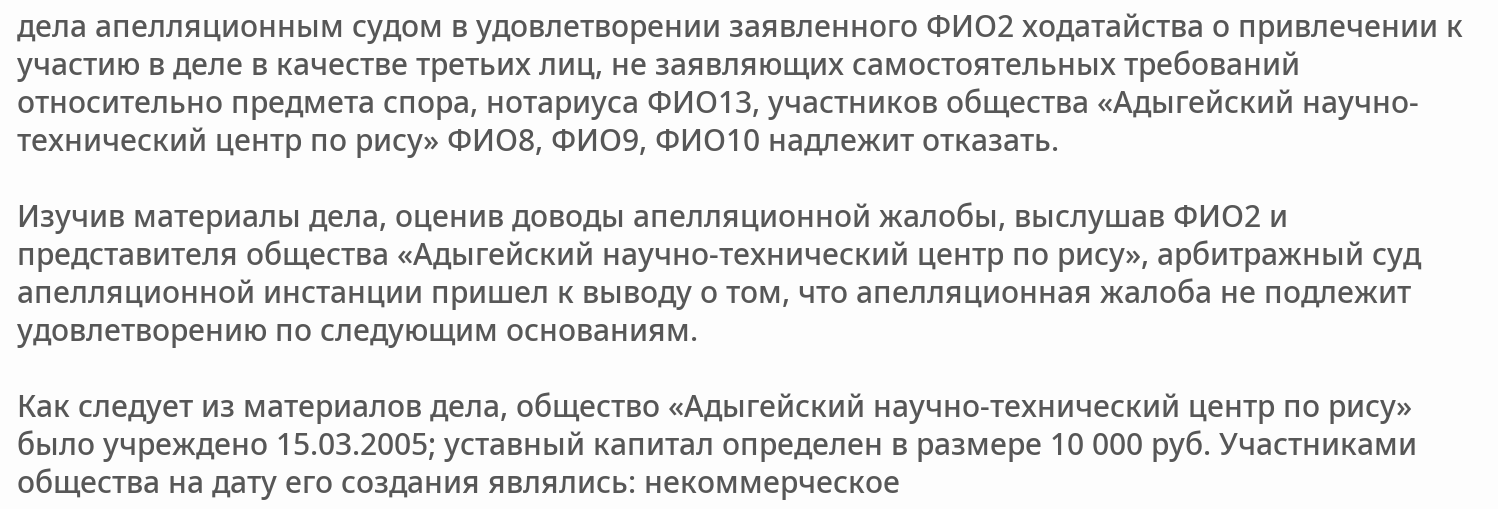дела апелляционным судом в удовлетворении заявленного ФИО2 ходатайства о привлечении к участию в деле в качестве третьих лиц, не заявляющих самостоятельных требований относительно предмета спора, нотариуса ФИО13, участников общества «Адыгейский научно-технический центр по рису» ФИО8, ФИО9, ФИО10 надлежит отказать.

Изучив материалы дела, оценив доводы апелляционной жалобы, выслушав ФИО2 и представителя общества «Адыгейский научно-технический центр по рису», арбитражный суд апелляционной инстанции пришел к выводу о том, что апелляционная жалоба не подлежит удовлетворению по следующим основаниям.

Как следует из материалов дела, общество «Адыгейский научно-технический центр по рису» было учреждено 15.03.2005; уставный капитал определен в размере 10 000 руб. Участниками общества на дату его создания являлись: некоммерческое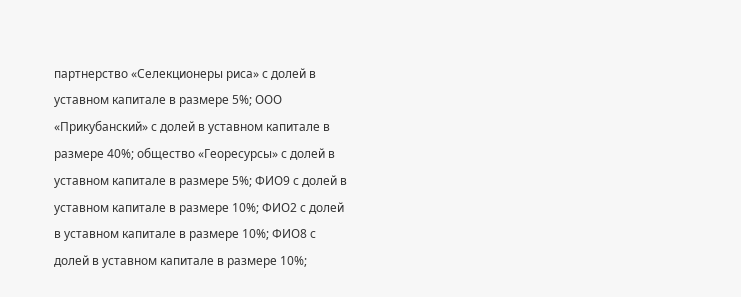партнерство «Селекционеры риса» с долей в уставном капитале в размере 5%; ООО «Прикубанский» с долей в уставном капитале в размере 40%; общество «Георесурсы» с долей в уставном капитале в размере 5%; ФИО9 с долей в уставном капитале в размере 10%; ФИО2 с долей в уставном капитале в размере 10%; ФИО8 с долей в уставном капитале в размере 10%;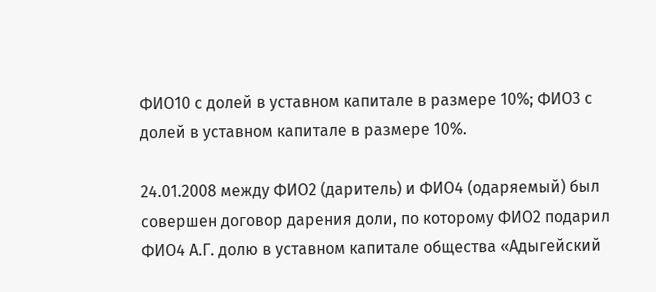ФИО10 с долей в уставном капитале в размере 10%; ФИО3 с долей в уставном капитале в размере 10%.

24.01.2008 между ФИО2 (даритель) и ФИО4 (одаряемый) был совершен договор дарения доли, по которому ФИО2 подарил ФИО4 А.Г. долю в уставном капитале общества «Адыгейский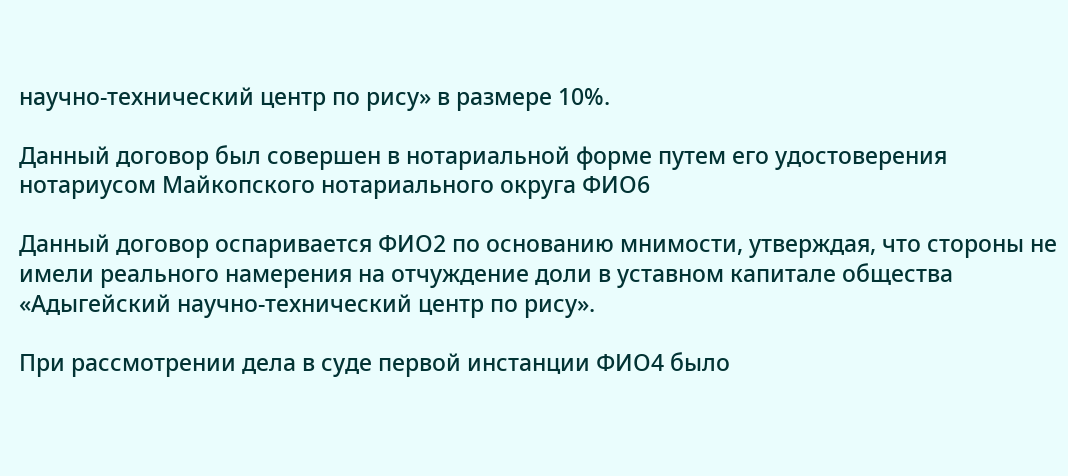научно-технический центр по рису» в размере 10%.

Данный договор был совершен в нотариальной форме путем его удостоверения нотариусом Майкопского нотариального округа ФИО6

Данный договор оспаривается ФИО2 по основанию мнимости, утверждая, что стороны не имели реального намерения на отчуждение доли в уставном капитале общества «Адыгейский научно-технический центр по рису».

При рассмотрении дела в суде первой инстанции ФИО4 было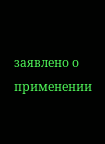заявлено о применении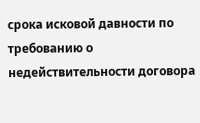срока исковой давности по требованию о недействительности договора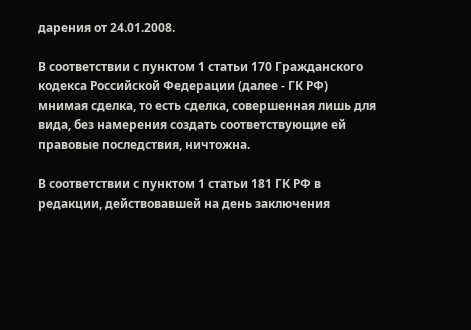дарения от 24.01.2008.

В соответствии с пунктом 1 статьи 170 Гражданского кодекса Российской Федерации (далее - ГК РФ) мнимая сделка, то есть сделка, совершенная лишь для вида, без намерения создать соответствующие ей правовые последствия, ничтожна.

В соответствии с пунктом 1 статьи 181 ГК РФ в редакции, действовавшей на день заключения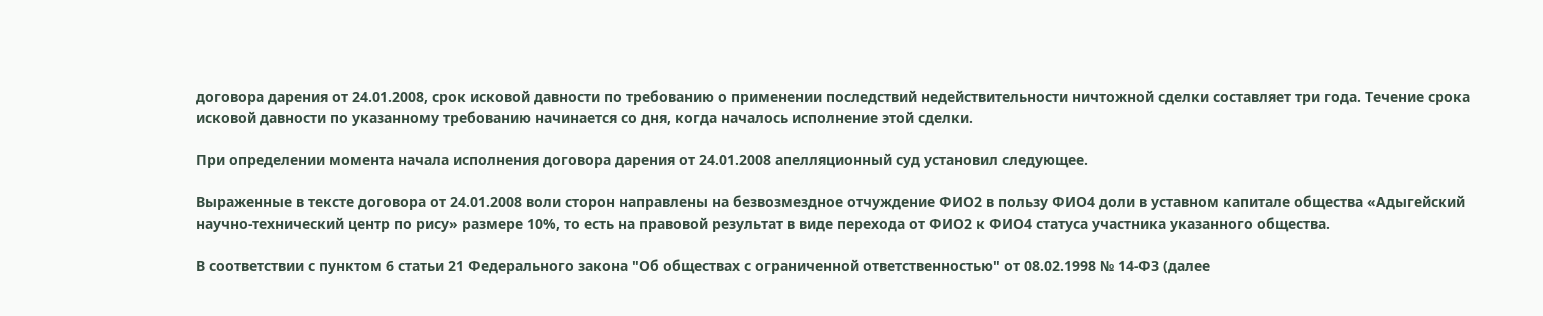договора дарения от 24.01.2008, срок исковой давности по требованию о применении последствий недействительности ничтожной сделки составляет три года. Течение срока исковой давности по указанному требованию начинается со дня, когда началось исполнение этой сделки.

При определении момента начала исполнения договора дарения от 24.01.2008 апелляционный суд установил следующее.

Выраженные в тексте договора от 24.01.2008 воли сторон направлены на безвозмездное отчуждение ФИО2 в пользу ФИО4 доли в уставном капитале общества «Адыгейский научно-технический центр по рису» размере 10%, то есть на правовой результат в виде перехода от ФИО2 к ФИО4 статуса участника указанного общества.

В соответствии с пунктом 6 статьи 21 Федерального закона "Об обществах с ограниченной ответственностью" от 08.02.1998 № 14-ФЗ (далее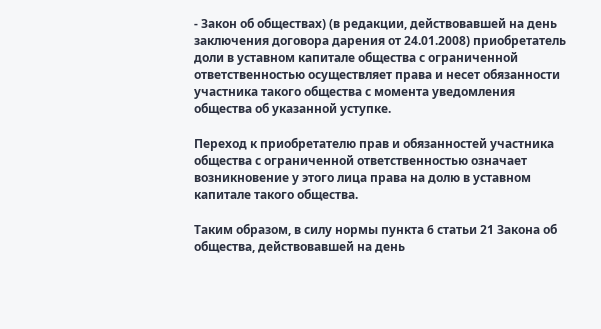- Закон об обществах) (в редакции, действовавшей на день заключения договора дарения от 24.01.2008) приобретатель доли в уставном капитале общества с ограниченной ответственностью осуществляет права и несет обязанности участника такого общества с момента уведомления общества об указанной уступке.

Переход к приобретателю прав и обязанностей участника общества с ограниченной ответственностью означает возникновение у этого лица права на долю в уставном капитале такого общества.

Таким образом, в силу нормы пункта 6 статьи 21 Закона об общества, действовавшей на день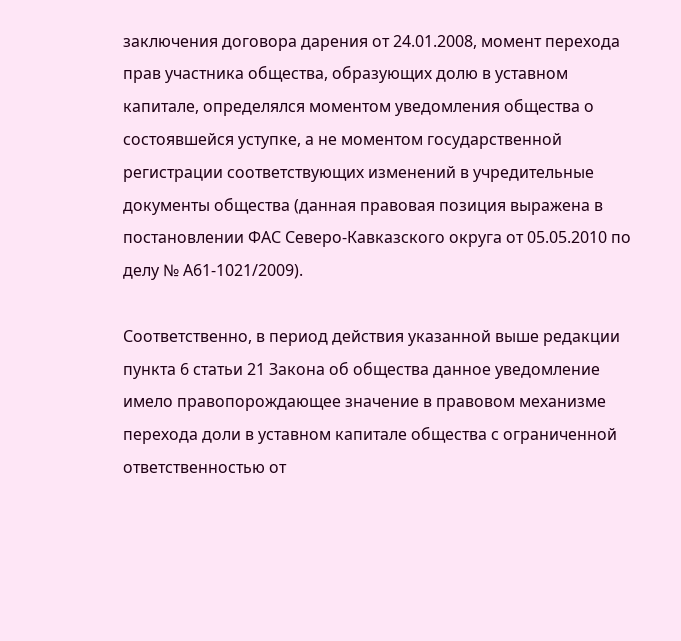заключения договора дарения от 24.01.2008, момент перехода прав участника общества, образующих долю в уставном капитале, определялся моментом уведомления общества о состоявшейся уступке, а не моментом государственной регистрации соответствующих изменений в учредительные документы общества (данная правовая позиция выражена в постановлении ФАС Северо-Кавказского округа от 05.05.2010 по делу № А61-1021/2009).

Соответственно, в период действия указанной выше редакции пункта 6 статьи 21 Закона об общества данное уведомление имело правопорождающее значение в правовом механизме перехода доли в уставном капитале общества с ограниченной ответственностью от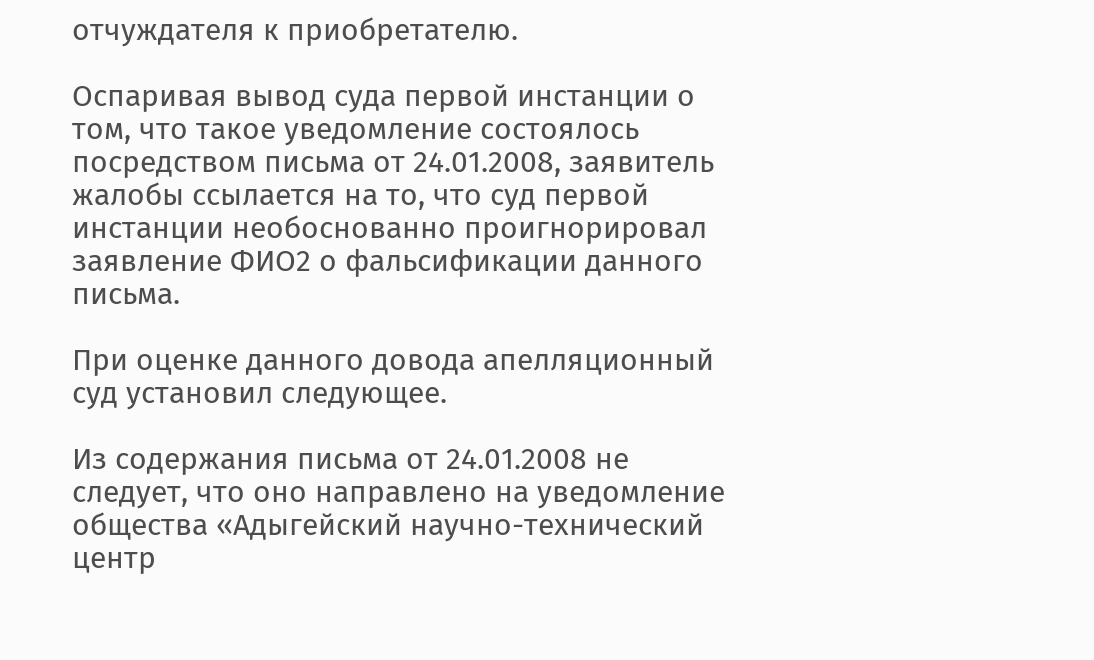отчуждателя к приобретателю.

Оспаривая вывод суда первой инстанции о том, что такое уведомление состоялось посредством письма от 24.01.2008, заявитель жалобы ссылается на то, что суд первой инстанции необоснованно проигнорировал заявление ФИО2 о фальсификации данного письма.

При оценке данного довода апелляционный суд установил следующее.

Из содержания письма от 24.01.2008 не следует, что оно направлено на уведомление общества «Адыгейский научно-технический центр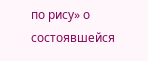по рису» о состоявшейся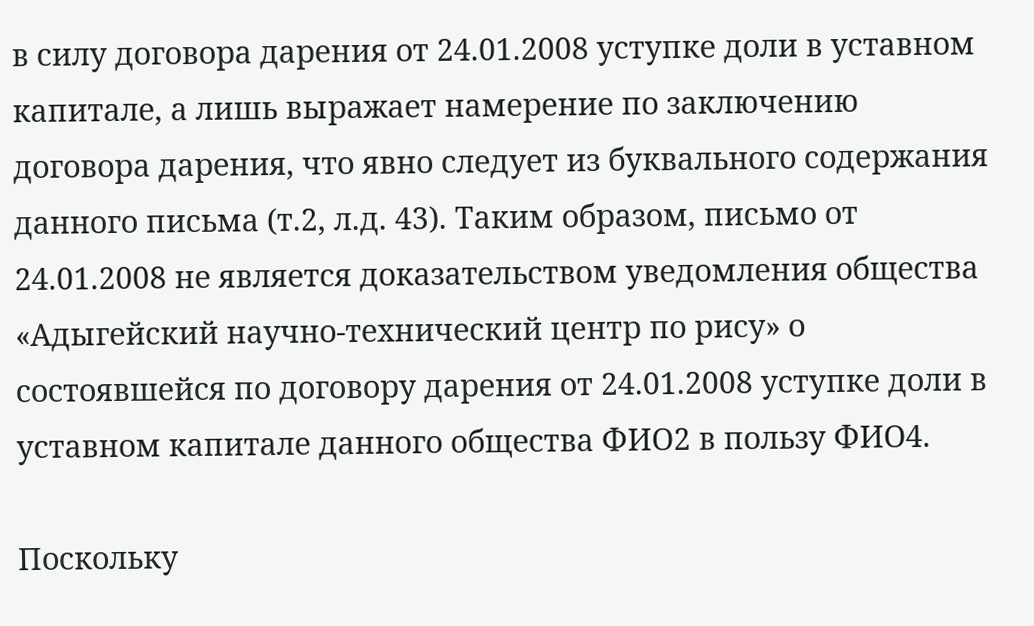в силу договора дарения от 24.01.2008 уступке доли в уставном капитале, а лишь выражает намерение по заключению договора дарения, что явно следует из буквального содержания данного письма (т.2, л.д. 43). Таким образом, письмо от 24.01.2008 не является доказательством уведомления общества «Адыгейский научно-технический центр по рису» о состоявшейся по договору дарения от 24.01.2008 уступке доли в уставном капитале данного общества ФИО2 в пользу ФИО4.

Поскольку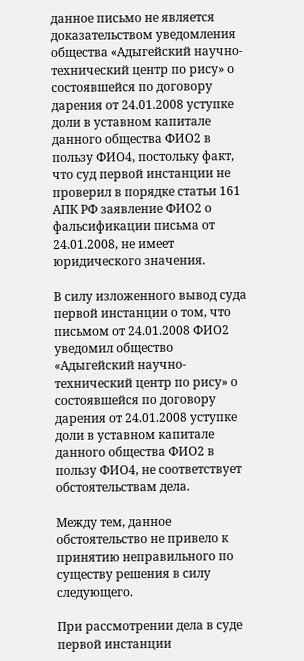данное письмо не является доказательством уведомления общества «Адыгейский научно-технический центр по рису» о состоявшейся по договору дарения от 24.01.2008 уступке доли в уставном капитале данного общества ФИО2 в пользу ФИО4, постольку факт, что суд первой инстанции не проверил в порядке статьи 161 АПК РФ заявление ФИО2 о фальсификации письма от 24.01.2008, не имеет юридического значения.

В силу изложенного вывод суда первой инстанции о том, что письмом от 24.01.2008 ФИО2 уведомил общество «Адыгейский научно-технический центр по рису» о состоявшейся по договору дарения от 24.01.2008 уступке доли в уставном капитале данного общества ФИО2 в пользу ФИО4, не соответствует обстоятельствам дела.

Между тем, данное обстоятельство не привело к принятию неправильного по существу решения в силу следующего.

При рассмотрении дела в суде первой инстанции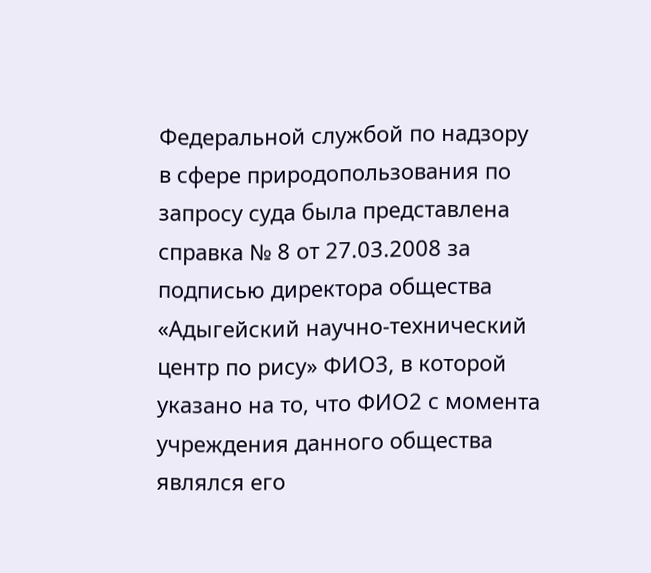Федеральной службой по надзору в сфере природопользования по запросу суда была представлена справка № 8 от 27.03.2008 за подписью директора общества «Адыгейский научно-технический центр по рису» ФИО3, в которой указано на то, что ФИО2 с момента учреждения данного общества являлся его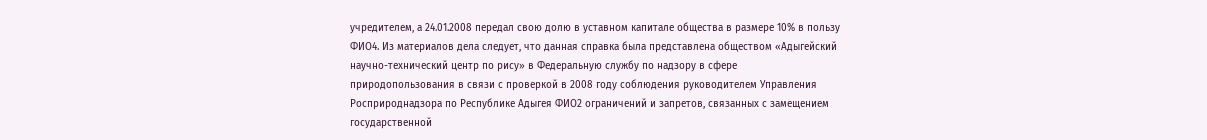учредителем, а 24.01.2008 передал свою долю в уставном капитале общества в размере 10% в пользу ФИО4. Из материалов дела следует, что данная справка была представлена обществом «Адыгейский научно-технический центр по рису» в Федеральную службу по надзору в сфере природопользования в связи с проверкой в 2008 году соблюдения руководителем Управления Росприроднадзора по Республике Адыгея ФИО2 ограничений и запретов, связанных с замещением государственной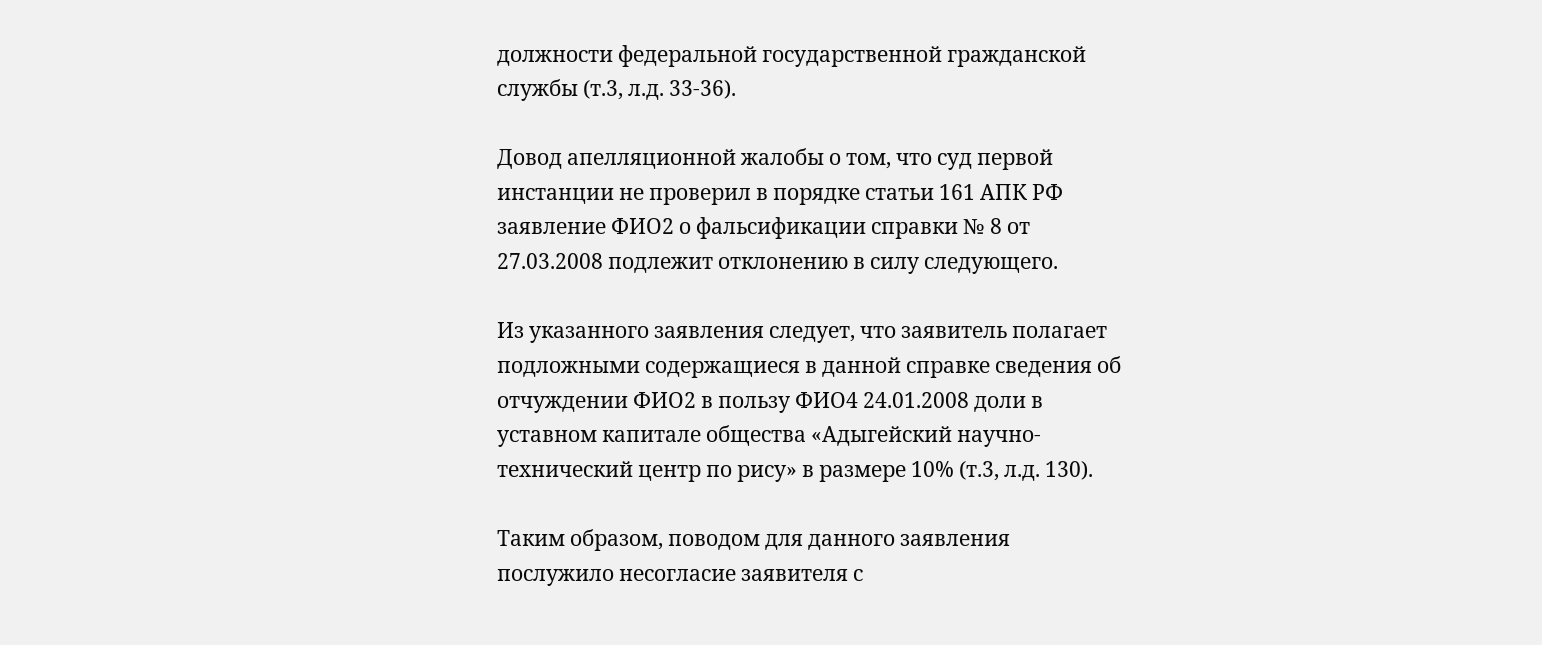должности федеральной государственной гражданской службы (т.3, л.д. 33-36).

Довод апелляционной жалобы о том, что суд первой инстанции не проверил в порядке статьи 161 АПК РФ заявление ФИО2 о фальсификации справки № 8 от 27.03.2008 подлежит отклонению в силу следующего.

Из указанного заявления следует, что заявитель полагает подложными содержащиеся в данной справке сведения об отчуждении ФИО2 в пользу ФИО4 24.01.2008 доли в уставном капитале общества «Адыгейский научно-технический центр по рису» в размере 10% (т.3, л.д. 130).

Таким образом, поводом для данного заявления послужило несогласие заявителя с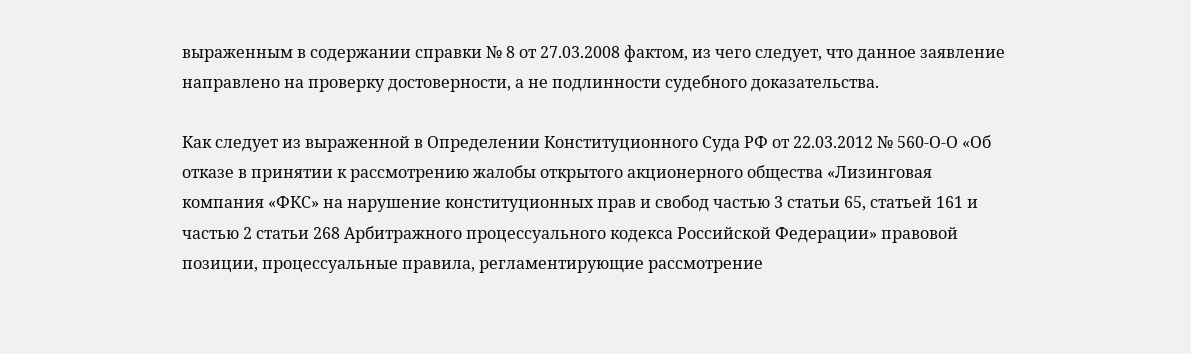выраженным в содержании справки № 8 от 27.03.2008 фактом, из чего следует, что данное заявление направлено на проверку достоверности, а не подлинности судебного доказательства.

Как следует из выраженной в Определении Конституционного Суда РФ от 22.03.2012 № 560-О-О «Об отказе в принятии к рассмотрению жалобы открытого акционерного общества «Лизинговая компания «ФКС» на нарушение конституционных прав и свобод частью 3 статьи 65, статьей 161 и частью 2 статьи 268 Арбитражного процессуального кодекса Российской Федерации» правовой позиции, процессуальные правила, регламентирующие рассмотрение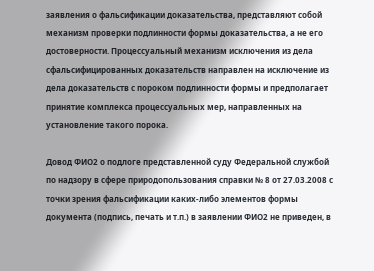заявления о фальсификации доказательства, представляют собой механизм проверки подлинности формы доказательства, а не его достоверности. Процессуальный механизм исключения из дела сфальсифицированных доказательств направлен на исключение из дела доказательств с пороком подлинности формы и предполагает принятие комплекса процессуальных мер, направленных на установление такого порока.

Довод ФИО2 о подлоге представленной суду Федеральной службой по надзору в сфере природопользования справки № 8 от 27.03.2008 с точки зрения фальсификации каких-либо элементов формы документа (подпись, печать и т.п.) в заявлении ФИО2 не приведен, в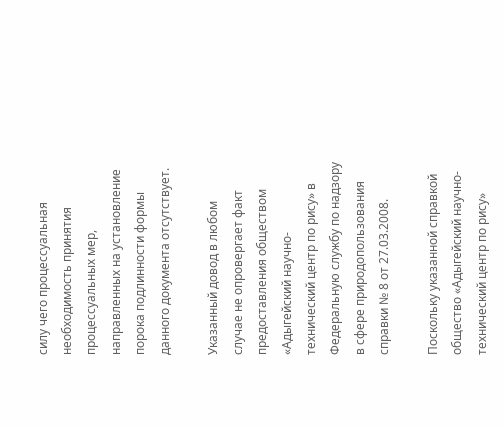силу чего процессуальная необходимость принятия процессуальных мер, направленных на установление порока подлинности формы данного документа отсутствует.

Указанный довод в любом случае не опровергает факт предоставления обществом «Адыгейский научно-технический центр по рису» в Федеральную службу по надзору в сфере природопользования справки № 8 от 27.03.2008.

Поскольку указанной справкой общество «Адыгейский научно-технический центр по рису»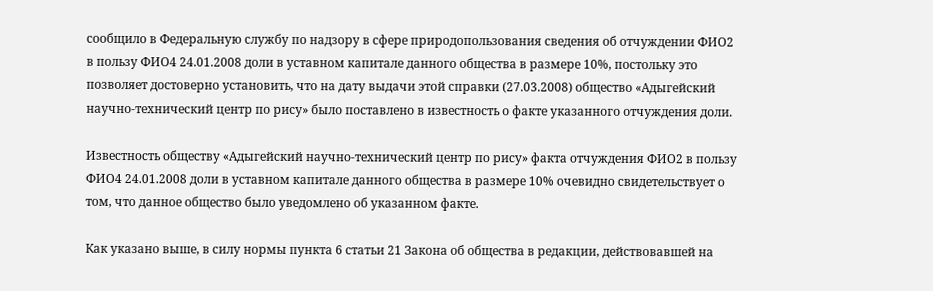сообщило в Федеральную службу по надзору в сфере природопользования сведения об отчуждении ФИО2 в пользу ФИО4 24.01.2008 доли в уставном капитале данного общества в размере 10%, постольку это позволяет достоверно установить, что на дату выдачи этой справки (27.03.2008) общество «Адыгейский научно-технический центр по рису» было поставлено в известность о факте указанного отчуждения доли.

Известность обществу «Адыгейский научно-технический центр по рису» факта отчуждения ФИО2 в пользу ФИО4 24.01.2008 доли в уставном капитале данного общества в размере 10% очевидно свидетельствует о том, что данное общество было уведомлено об указанном факте.

Как указано выше, в силу нормы пункта 6 статьи 21 Закона об общества в редакции, действовавшей на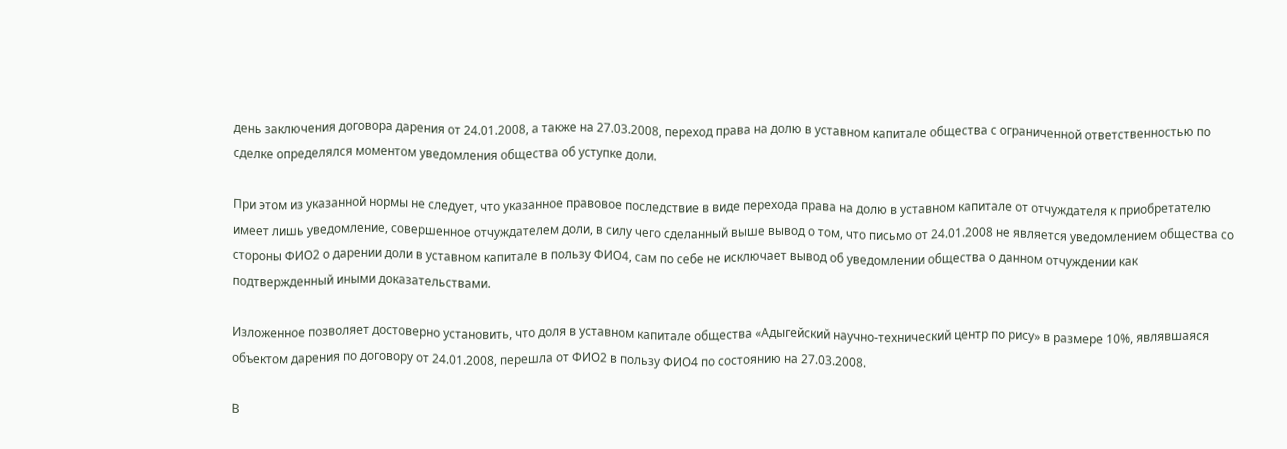день заключения договора дарения от 24.01.2008, а также на 27.03.2008, переход права на долю в уставном капитале общества с ограниченной ответственностью по сделке определялся моментом уведомления общества об уступке доли.

При этом из указанной нормы не следует, что указанное правовое последствие в виде перехода права на долю в уставном капитале от отчуждателя к приобретателю имеет лишь уведомление, совершенное отчуждателем доли, в силу чего сделанный выше вывод о том, что письмо от 24.01.2008 не является уведомлением общества со стороны ФИО2 о дарении доли в уставном капитале в пользу ФИО4, сам по себе не исключает вывод об уведомлении общества о данном отчуждении как подтвержденный иными доказательствами.

Изложенное позволяет достоверно установить, что доля в уставном капитале общества «Адыгейский научно-технический центр по рису» в размере 10%, являвшаяся объектом дарения по договору от 24.01.2008, перешла от ФИО2 в пользу ФИО4 по состоянию на 27.03.2008.

В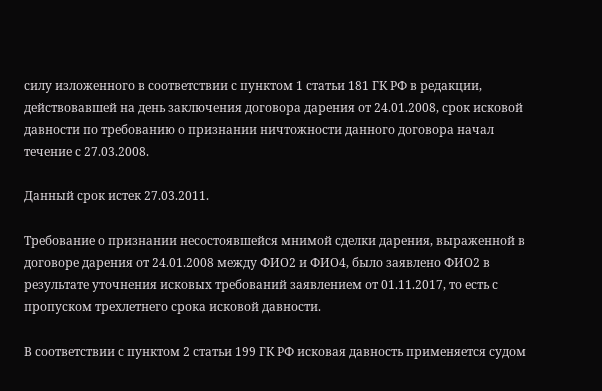силу изложенного в соответствии с пунктом 1 статьи 181 ГК РФ в редакции, действовавшей на день заключения договора дарения от 24.01.2008, срок исковой давности по требованию о признании ничтожности данного договора начал течение с 27.03.2008.

Данный срок истек 27.03.2011.

Требование о признании несостоявшейся мнимой сделки дарения, выраженной в договоре дарения от 24.01.2008 между ФИО2 и ФИО4, было заявлено ФИО2 в результате уточнения исковых требований заявлением от 01.11.2017, то есть с пропуском трехлетнего срока исковой давности.

В соответствии с пунктом 2 статьи 199 ГК РФ исковая давность применяется судом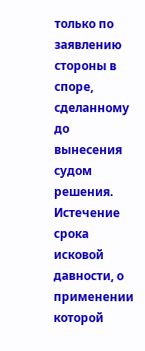только по заявлению стороны в споре, сделанному до вынесения судом решения. Истечение срока исковой давности, о применении которой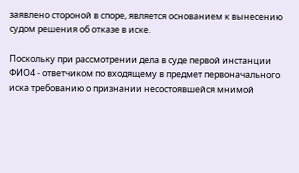заявлено стороной в споре, является основанием к вынесению судом решения об отказе в иске.

Поскольку при рассмотрении дела в суде первой инстанции ФИО4 - ответчиком по входящему в предмет первоначального иска требованию о признании несостоявшейся мнимой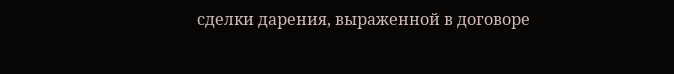сделки дарения, выраженной в договоре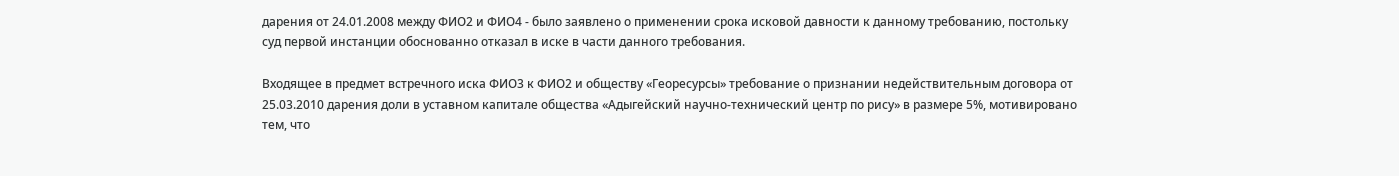дарения от 24.01.2008 между ФИО2 и ФИО4 - было заявлено о применении срока исковой давности к данному требованию, постольку суд первой инстанции обоснованно отказал в иске в части данного требования.

Входящее в предмет встречного иска ФИО3 к ФИО2 и обществу «Георесурсы» требование о признании недействительным договора от 25.03.2010 дарения доли в уставном капитале общества «Адыгейский научно-технический центр по рису» в размере 5%, мотивировано тем, что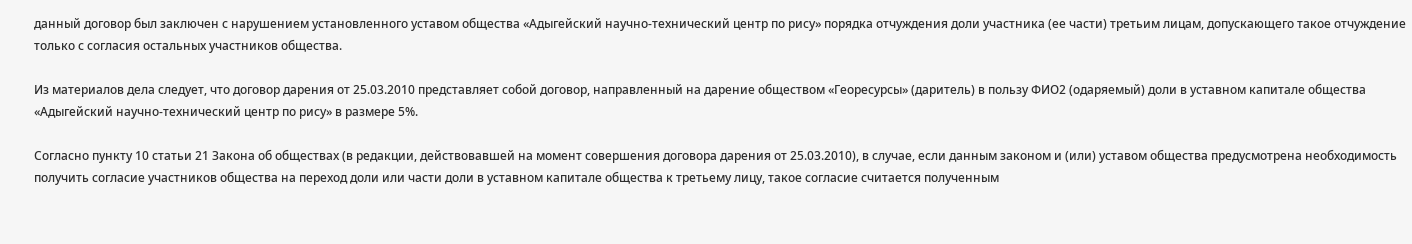данный договор был заключен с нарушением установленного уставом общества «Адыгейский научно-технический центр по рису» порядка отчуждения доли участника (ее части) третьим лицам, допускающего такое отчуждение только с согласия остальных участников общества.

Из материалов дела следует, что договор дарения от 25.03.2010 представляет собой договор, направленный на дарение обществом «Георесурсы» (даритель) в пользу ФИО2 (одаряемый) доли в уставном капитале общества «Адыгейский научно-технический центр по рису» в размере 5%.

Согласно пункту 10 статьи 21 Закона об обществах (в редакции, действовавшей на момент совершения договора дарения от 25.03.2010), в случае, если данным законом и (или) уставом общества предусмотрена необходимость получить согласие участников общества на переход доли или части доли в уставном капитале общества к третьему лицу, такое согласие считается полученным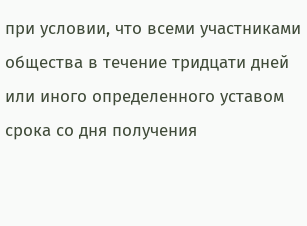при условии, что всеми участниками общества в течение тридцати дней или иного определенного уставом срока со дня получения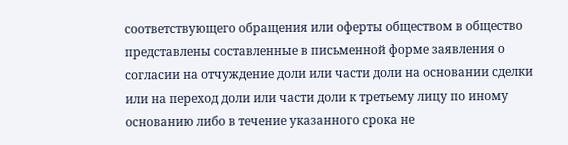соответствующего обращения или оферты обществом в общество представлены составленные в письменной форме заявления о согласии на отчуждение доли или части доли на основании сделки или на переход доли или части доли к третьему лицу по иному основанию либо в течение указанного срока не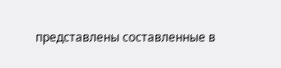представлены составленные в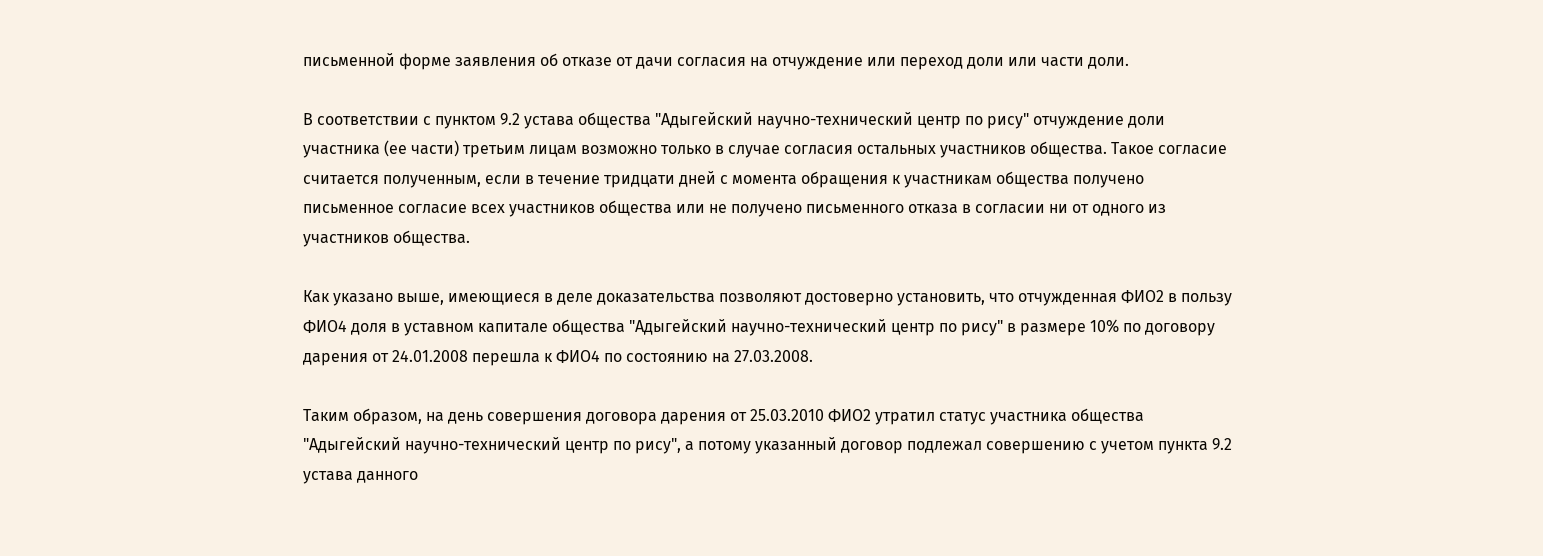письменной форме заявления об отказе от дачи согласия на отчуждение или переход доли или части доли.

В соответствии с пунктом 9.2 устава общества "Адыгейский научно-технический центр по рису" отчуждение доли участника (ее части) третьим лицам возможно только в случае согласия остальных участников общества. Такое согласие считается полученным, если в течение тридцати дней с момента обращения к участникам общества получено письменное согласие всех участников общества или не получено письменного отказа в согласии ни от одного из участников общества.

Как указано выше, имеющиеся в деле доказательства позволяют достоверно установить, что отчужденная ФИО2 в пользу ФИО4 доля в уставном капитале общества "Адыгейский научно-технический центр по рису" в размере 10% по договору дарения от 24.01.2008 перешла к ФИО4 по состоянию на 27.03.2008.

Таким образом, на день совершения договора дарения от 25.03.2010 ФИО2 утратил статус участника общества "Адыгейский научно-технический центр по рису", а потому указанный договор подлежал совершению с учетом пункта 9.2 устава данного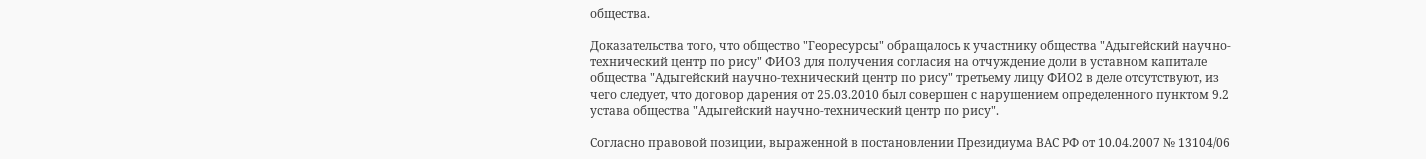общества.

Доказательства того, что общество "Георесурсы" обращалось к участнику общества "Адыгейский научно-технический центр по рису" ФИО3 для получения согласия на отчуждение доли в уставном капитале общества "Адыгейский научно-технический центр по рису" третьему лицу ФИО2 в деле отсутствуют, из чего следует, что договор дарения от 25.03.2010 был совершен с нарушением определенного пунктом 9.2 устава общества "Адыгейский научно-технический центр по рису".

Согласно правовой позиции, выраженной в постановлении Президиума ВАС РФ от 10.04.2007 № 13104/06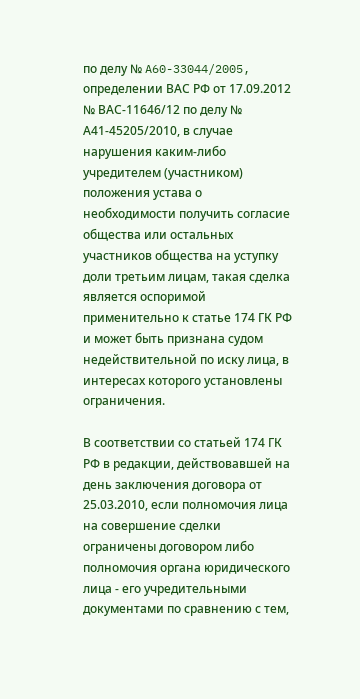по делу № A60-33044/2005, определении ВАС РФ от 17.09.2012 № ВАС-11646/12 по делу № А41-45205/2010, в случае нарушения каким-либо учредителем (участником) положения устава о необходимости получить согласие общества или остальных участников общества на уступку доли третьим лицам, такая сделка является оспоримой применительно к статье 174 ГК РФ и может быть признана судом недействительной по иску лица, в интересах которого установлены ограничения.

В соответствии со статьей 174 ГК РФ в редакции, действовавшей на день заключения договора от 25.03.2010, если полномочия лица на совершение сделки ограничены договором либо полномочия органа юридического лица - его учредительными документами по сравнению с тем,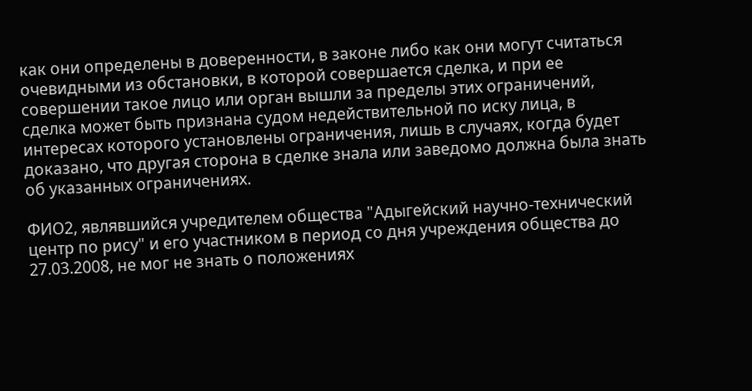как они определены в доверенности, в законе либо как они могут считаться очевидными из обстановки, в которой совершается сделка, и при ее совершении такое лицо или орган вышли за пределы этих ограничений, сделка может быть признана судом недействительной по иску лица, в интересах которого установлены ограничения, лишь в случаях, когда будет доказано, что другая сторона в сделке знала или заведомо должна была знать об указанных ограничениях.

ФИО2, являвшийся учредителем общества "Адыгейский научно-технический центр по рису" и его участником в период со дня учреждения общества до 27.03.2008, не мог не знать о положениях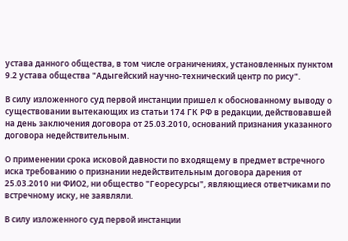устава данного общества, в том числе ограничениях, установленных пунктом 9.2 устава общества "Адыгейский научно-технический центр по рису".

В силу изложенного суд первой инстанции пришел к обоснованному выводу о существовании вытекающих из статьи 174 ГК РФ в редакции, действовавшей на день заключения договора от 25.03.2010, оснований признания указанного договора недействительным.

О применении срока исковой давности по входящему в предмет встречного иска требованию о признании недействительным договора дарения от 25.03.2010 ни ФИО2, ни общество "Георесурсы", являющиеся ответчиками по встречному иску, не заявляли.

В силу изложенного суд первой инстанции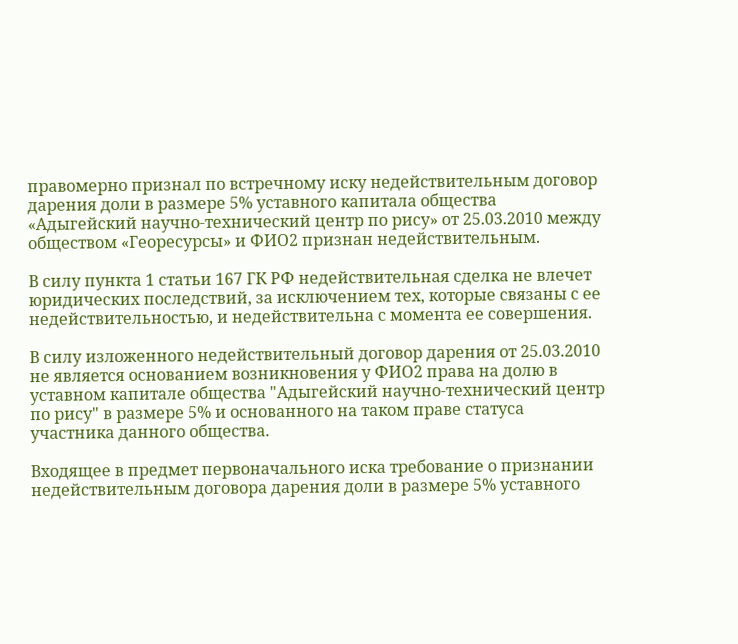правомерно признал по встречному иску недействительным договор дарения доли в размере 5% уставного капитала общества «Адыгейский научно-технический центр по рису» от 25.03.2010 между обществом «Георесурсы» и ФИО2 признан недействительным.

В силу пункта 1 статьи 167 ГК РФ недействительная сделка не влечет юридических последствий, за исключением тех, которые связаны с ее недействительностью, и недействительна с момента ее совершения.

В силу изложенного недействительный договор дарения от 25.03.2010 не является основанием возникновения у ФИО2 права на долю в уставном капитале общества "Адыгейский научно-технический центр по рису" в размере 5% и основанного на таком праве статуса участника данного общества.

Входящее в предмет первоначального иска требование о признании недействительным договора дарения доли в размере 5% уставного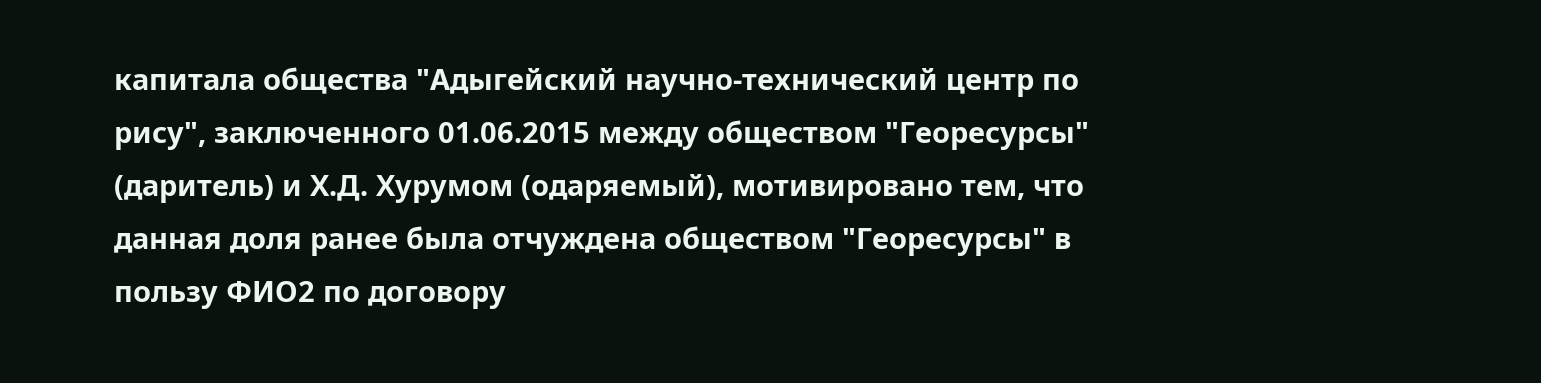капитала общества "Адыгейский научно-технический центр по рису", заключенного 01.06.2015 между обществом "Георесурсы" (даритель) и Х.Д. Хурумом (одаряемый), мотивировано тем, что данная доля ранее была отчуждена обществом "Георесурсы" в пользу ФИО2 по договору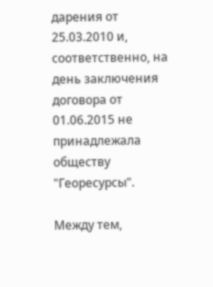дарения от 25.03.2010 и, соответственно, на день заключения договора от 01.06.2015 не принадлежала обществу "Георесурсы".

Между тем,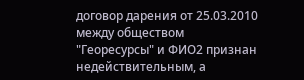договор дарения от 25.03.2010 между обществом "Георесурсы" и ФИО2 признан недействительным, а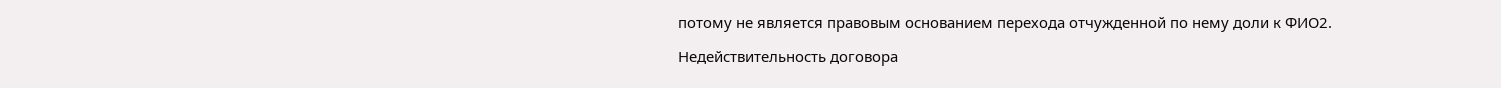потому не является правовым основанием перехода отчужденной по нему доли к ФИО2.

Недействительность договора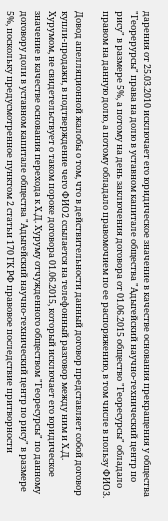дарения от 25.03.2010 исключает его юридическое значение в качестве основания прекращения у общества "Георерурсы" права на долю в уставном капитале общества "Адыгейский научно-технический центр по рису" в размере 5%, а потому на день заключения договора от 01.06.2015 общество "Георесурсы" обладало правом на данную долю, а потому обладало правомочием по ее распоряжению, в том числе в пользу ФИО3.

Довод апелляционной жалобы о том, что в действительности данный договор представляет собой договор купли-продажи, в подтверждение чего ФИО2 ссылается на телефонный разговор между ним и Х.Д. Хурумом, не свидетельствует о таком пороке договора 01.06.2015, который исключает его юридическое значение в качестве основания перехода к Х.Д. Хуруму отчужденного обществом "Георесурсы" по данному договору доли в уставном капитале общества "Адыгейский научно-технический центр по рису" в размере 5%, поскольку предусмотренное пунктом 2 статьи 170 ГК РФ правовое последствие притворности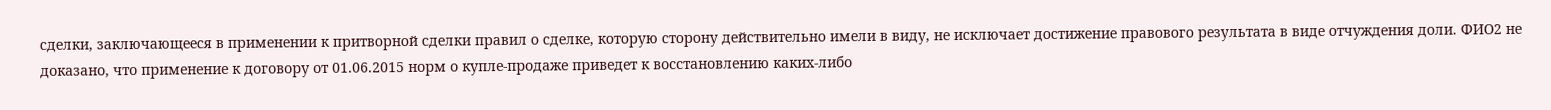сделки, заключающееся в применении к притворной сделки правил о сделке, которую сторону действительно имели в виду, не исключает достижение правового результата в виде отчуждения доли. ФИО2 не доказано, что применение к договору от 01.06.2015 норм о купле-продаже приведет к восстановлению каких-либо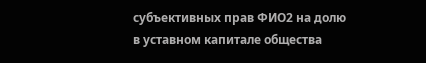субъективных прав ФИО2 на долю в уставном капитале общества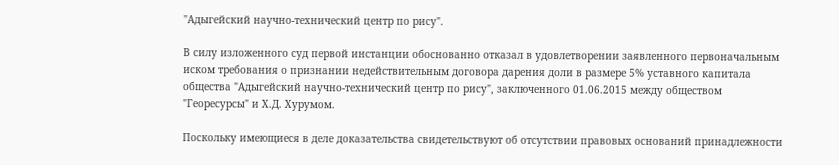"Адыгейский научно-технический центр по рису".

В силу изложенного суд первой инстанции обоснованно отказал в удовлетворении заявленного первоначальным иском требования о признании недействительным договора дарения доли в размере 5% уставного капитала общества "Адыгейский научно-технический центр по рису", заключенного 01.06.2015 между обществом "Георесурсы" и Х.Д. Хурумом.

Поскольку имеющиеся в деле доказательства свидетельствуют об отсутствии правовых оснований принадлежности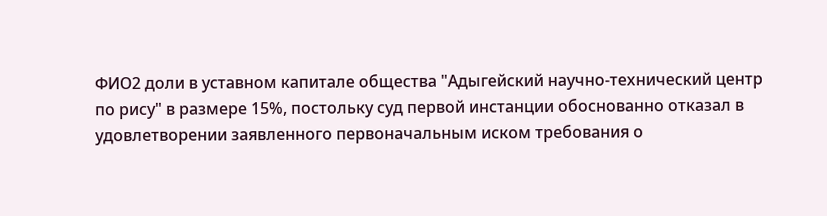ФИО2 доли в уставном капитале общества "Адыгейский научно-технический центр по рису" в размере 15%, постольку суд первой инстанции обоснованно отказал в удовлетворении заявленного первоначальным иском требования о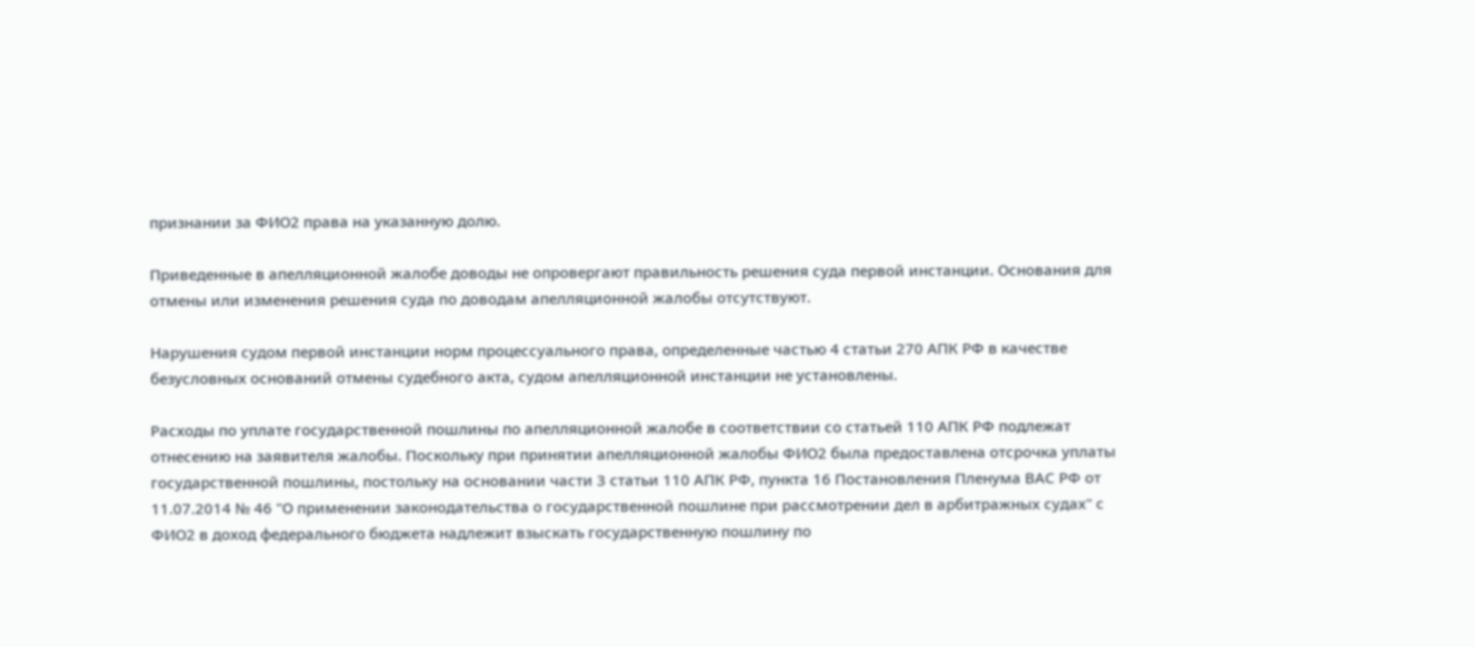признании за ФИО2 права на указанную долю.

Приведенные в апелляционной жалобе доводы не опровергают правильность решения суда первой инстанции. Основания для отмены или изменения решения суда по доводам апелляционной жалобы отсутствуют.

Нарушения судом первой инстанции норм процессуального права, определенные частью 4 статьи 270 АПК РФ в качестве безусловных оснований отмены судебного акта, судом апелляционной инстанции не установлены.

Расходы по уплате государственной пошлины по апелляционной жалобе в соответствии со статьей 110 АПК РФ подлежат отнесению на заявителя жалобы. Поскольку при принятии апелляционной жалобы ФИО2 была предоставлена отсрочка уплаты государственной пошлины, постольку на основании части 3 статьи 110 АПК РФ, пункта 16 Постановления Пленума ВАС РФ от 11.07.2014 № 46 "О применении законодательства о государственной пошлине при рассмотрении дел в арбитражных судах" с ФИО2 в доход федерального бюджета надлежит взыскать государственную пошлину по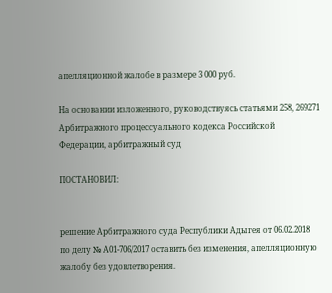апелляционной жалобе в размере 3 000 руб.

На основании изложенного, руководствуясь статьями 258, 269271 Арбитражного процессуального кодекса Российской Федерации, арбитражный суд

ПОСТАНОВИЛ:


решение Арбитражного суда Республики Адыгея от 06.02.2018 по делу № А01-706/2017 оставить без изменения, апелляционную жалобу без удовлетворения.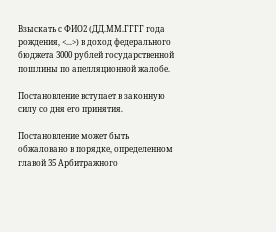Взыскать с ФИО2 (ДД.ММ.ГГГГ года рождения, <...>) в доход федерального бюджета 3000 рублей государственной пошлины по апелляционной жалобе.

Постановление вступает в законную силу со дня его принятия.

Постановление может быть обжаловано в порядке, определенном главой 35 Арбитражного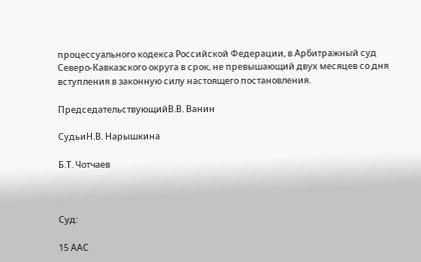процессуального кодекса Российской Федерации, в Арбитражный суд Северо-Кавказского округа в срок, не превышающий двух месяцев со дня вступления в законную силу настоящего постановления.

ПредседательствующийВ.В. Ванин

СудьиН.В. Нарышкина

Б.Т. Чотчаев



Суд:

15 ААС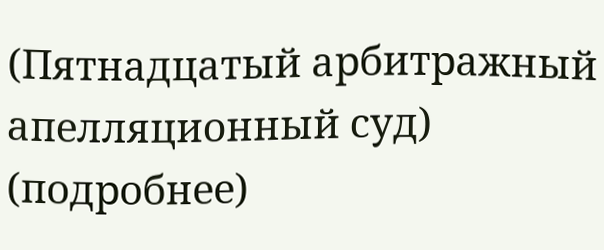(Пятнадцатый арбитражный апелляционный суд) (подробнее)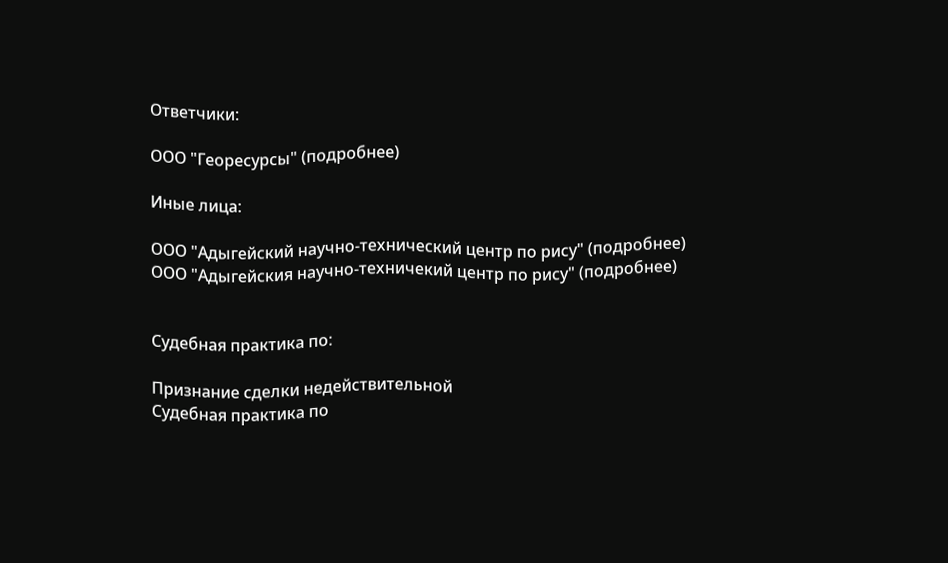Ответчики:

ООО "Георесурсы" (подробнее)

Иные лица:

ООО "Адыгейский научно-технический центр по рису" (подробнее)
ООО "Адыгейския научно-техничекий центр по рису" (подробнее)


Судебная практика по:

Признание сделки недействительной
Судебная практика по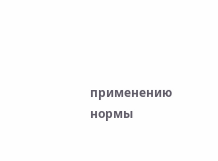применению нормы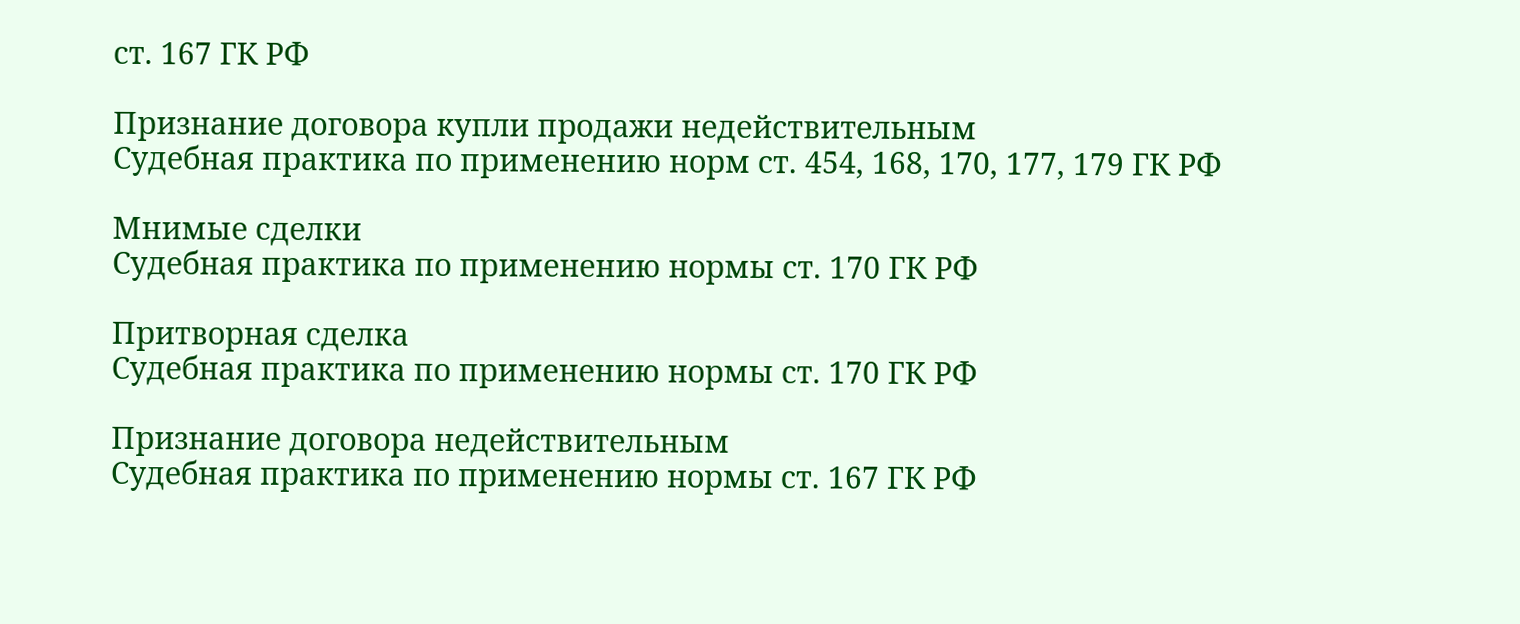ст. 167 ГК РФ

Признание договора купли продажи недействительным
Судебная практика по применению норм ст. 454, 168, 170, 177, 179 ГК РФ

Мнимые сделки
Судебная практика по применению нормы ст. 170 ГК РФ

Притворная сделка
Судебная практика по применению нормы ст. 170 ГК РФ

Признание договора недействительным
Судебная практика по применению нормы ст. 167 ГК РФ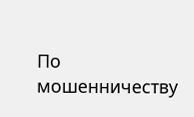По мошенничеству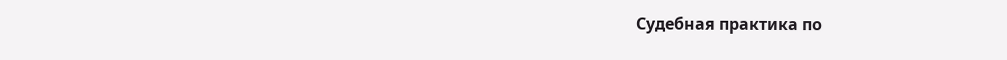Судебная практика по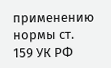применению нормы ст. 159 УК РФ